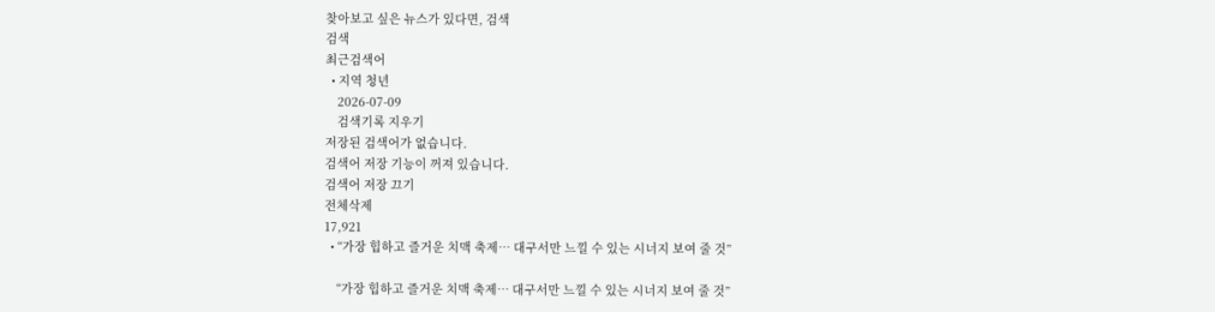찾아보고 싶은 뉴스가 있다면, 검색
검색
최근검색어
  • 지역 청년
    2026-07-09
    검색기록 지우기
저장된 검색어가 없습니다.
검색어 저장 기능이 꺼져 있습니다.
검색어 저장 끄기
전체삭제
17,921
  • “가장 힙하고 즐거운 치맥 축제… 대구서만 느낄 수 있는 시너지 보여 줄 것”

    “가장 힙하고 즐거운 치맥 축제… 대구서만 느낄 수 있는 시너지 보여 줄 것”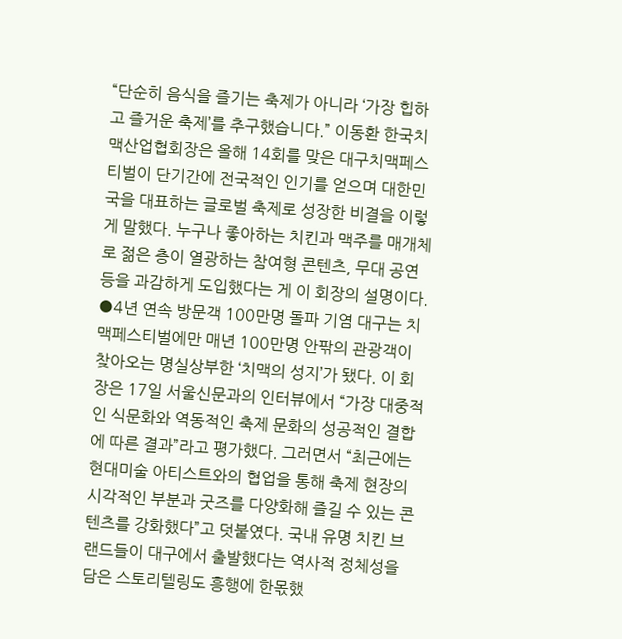“단순히 음식을 즐기는 축제가 아니라 ‘가장 힙하고 즐거운 축제’를 추구했습니다.” 이동환 한국치맥산업협회장은 올해 14회를 맞은 대구치맥페스티벌이 단기간에 전국적인 인기를 얻으며 대한민국을 대표하는 글로벌 축제로 성장한 비결을 이렇게 말했다. 누구나 좋아하는 치킨과 맥주를 매개체로 젊은 층이 열광하는 참여형 콘텐츠, 무대 공연 등을 과감하게 도입했다는 게 이 회장의 설명이다. ●4년 연속 방문객 100만명 돌파 기염 대구는 치맥페스티벌에만 매년 100만명 안팎의 관광객이 찾아오는 명실상부한 ‘치맥의 성지’가 됐다. 이 회장은 17일 서울신문과의 인터뷰에서 “가장 대중적인 식문화와 역동적인 축제 문화의 성공적인 결합에 따른 결과”라고 평가했다. 그러면서 “최근에는 현대미술 아티스트와의 협업을 통해 축제 현장의 시각적인 부분과 굿즈를 다양화해 즐길 수 있는 콘텐츠를 강화했다”고 덧붙였다. 국내 유명 치킨 브랜드들이 대구에서 출발했다는 역사적 정체성을 담은 스토리텔링도 흥행에 한몫했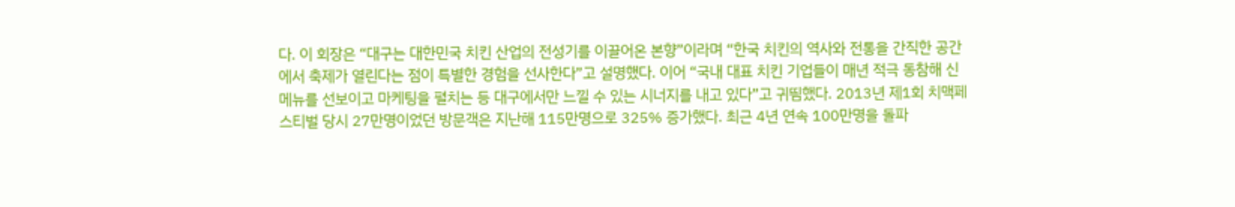다. 이 회장은 “대구는 대한민국 치킨 산업의 전성기를 이끌어온 본향”이라며 “한국 치킨의 역사와 전통을 간직한 공간에서 축제가 열린다는 점이 특별한 경험을 선사한다”고 설명했다. 이어 “국내 대표 치킨 기업들이 매년 적극 동참해 신메뉴를 선보이고 마케팅을 펼치는 등 대구에서만 느낄 수 있는 시너지를 내고 있다”고 귀띔했다. 2013년 제1회 치맥페스티벌 당시 27만명이었던 방문객은 지난해 115만명으로 325% 증가했다. 최근 4년 연속 100만명을 돌파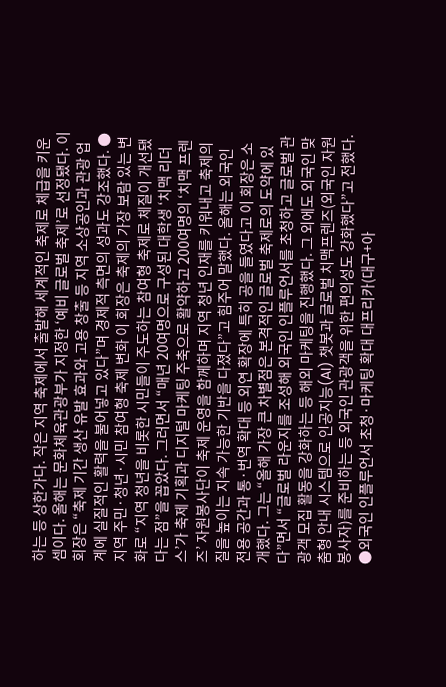하는 등 상한가다. 작은 지역 축제에서 출발해 세계적인 축제로 체급을 키운 셈이다. 올해는 문화체육관광부가 지정한 ‘예비 글로벌 축제’로 선정됐다. 이 회장은 “축제 기간 생산 유발 효과와 고용 창출 등 지역 소상공인과 관광 업계에 실질적인 활력을 불어넣고 있다”며 경제적 측면의 성과도 강조했다. ●지역 주민·청년·시민 참여형 축제 변화 이 회장은 축제의 가장 보람 있는 변화로 “지역 청년을 비롯한 시민들이 주도하는 참여형 축제로 체질이 개선됐다는 점”을 꼽았다. 그러면서 “매년 20여명으로 구성된 대학생 ‘치맥 리더스’가 축제 기획과 디지털 마케팅 주축으로 활약하고 200여명의 ‘치맥 프렌즈’ 자원봉사단이 축제 운영을 함께하며 지역 청년 인재를 키워내고 축제의 질을 높이는 지속 가능한 기반을 다졌다”고 힘주어 말했다. 올해는 외국인 전용 공간과 통·번역 확대 등 외연 확장에 특히 공을 들였다고 이 회장은 소개했다. 그는 “올해 가장 큰 차별점은 본격적인 글로벌 축제로의 도약에 있다”면서 “글로벌 라운지를 조성해 외국인 인플루언서를 초청하고 글로벌 관광객 모집 활동을 강화하는 등 해외 마케팅을 진행했다. 그 외에도 외국인 맞춤형 안내 시스템으로 인공지능(AI) 챗봇과 글로벌 치맥프렌즈(외국인 자원봉사자)를 준비하는 등 외국인 관광객을 위한 편의성도 강화했다”고 전했다. ●외국인 인플루언서 초청·마케팅 확대 대프리카(대구+아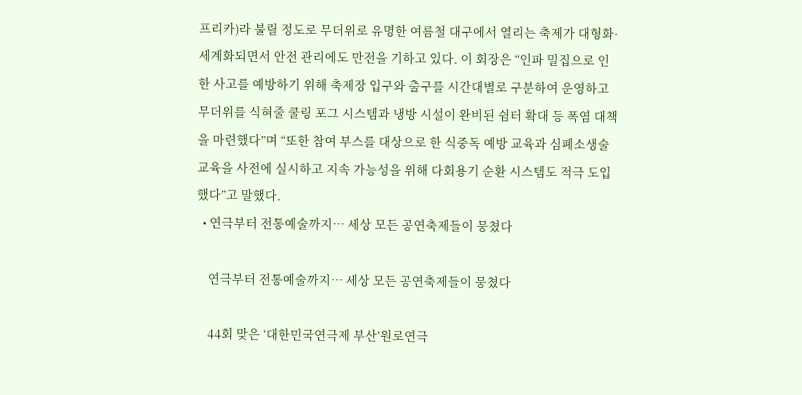프리카)라 불릴 정도로 무더위로 유명한 여름철 대구에서 열리는 축제가 대형화·세계화되면서 안전 관리에도 만전을 기하고 있다. 이 회장은 “인파 밀집으로 인한 사고를 예방하기 위해 축제장 입구와 출구를 시간대별로 구분하여 운영하고 무더위를 식혀줄 쿨링 포그 시스템과 냉방 시설이 완비된 쉼터 확대 등 폭염 대책을 마련했다”며 “또한 참여 부스를 대상으로 한 식중독 예방 교육과 심폐소생술 교육을 사전에 실시하고 지속 가능성을 위해 다회용기 순환 시스템도 적극 도입했다”고 말했다.
  • 연극부터 전통예술까지… 세상 모든 공연축제들이 뭉쳤다

    연극부터 전통예술까지… 세상 모든 공연축제들이 뭉쳤다

    44회 맞은 ‘대한민국연극제 부산’원로연극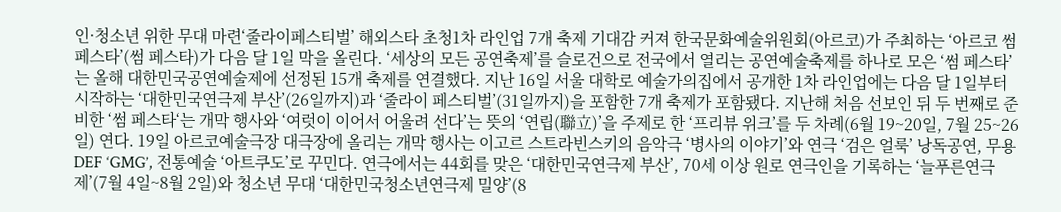인·청소년 위한 무대 마련‘줄라이페스티벌’ 해외스타 초청1차 라인업 7개 축제 기대감 커져 한국문화예술위원회(아르코)가 주최하는 ‘아르코 썸 페스타’(썸 페스타)가 다음 달 1일 막을 올린다. ‘세상의 모든 공연축제’를 슬로건으로 전국에서 열리는 공연예술축제를 하나로 모은 ‘썸 페스타’는 올해 대한민국공연예술제에 선정된 15개 축제를 연결했다. 지난 16일 서울 대학로 예술가의집에서 공개한 1차 라인업에는 다음 달 1일부터 시작하는 ‘대한민국연극제 부산’(26일까지)과 ‘줄라이 페스티벌’(31일까지)을 포함한 7개 축제가 포함됐다. 지난해 처음 선보인 뒤 두 번째로 준비한 ‘썸 페스타‘는 개막 행사와 ‘여럿이 이어서 어울려 선다’는 뜻의 ‘연립(聯立)’을 주제로 한 ‘프리뷰 위크’를 두 차례(6월 19~20일, 7월 25~26일) 연다. 19일 아르코예술극장 대극장에 올리는 개막 행사는 이고르 스트라빈스키의 음악극 ‘병사의 이야기’와 연극 ‘검은 얼룩’ 낭독공연, 무용 DEF ‘GMG’, 전통예술 ‘아트쿠도’로 꾸민다. 연극에서는 44회를 맞은 ‘대한민국연극제 부산’, 70세 이상 원로 연극인을 기록하는 ‘늘푸른연극제’(7월 4일~8월 2일)와 청소년 무대 ‘대한민국청소년연극제 밀양’(8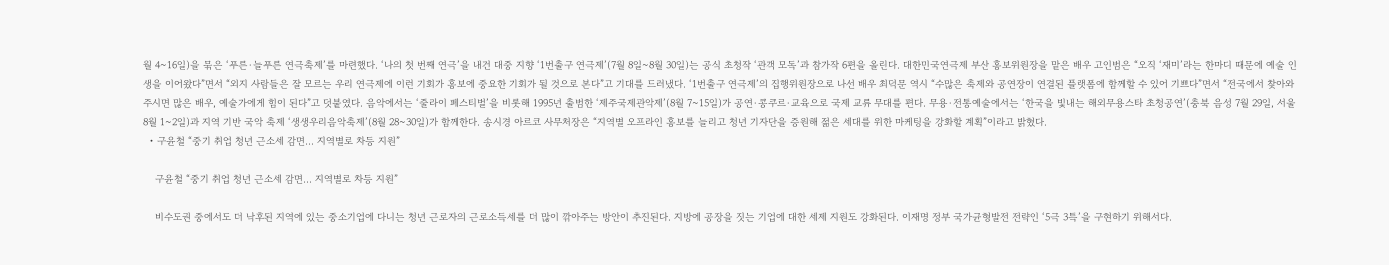월 4~16일)을 묶은 ‘푸른·늘푸른 연극축제’를 마련했다. ‘나의 첫 번째 연극’을 내건 대중 지향 ‘1번출구 연극제’(7월 8일~8월 30일)는 공식 초청작 ‘관객 모독’과 참가작 6편을 올린다. 대한민국연극제 부산 홍보위원장을 맡은 배우 고인범은 “오직 ‘재미’라는 한마디 때문에 예술 인생을 이어왔다”면서 “외지 사람들은 잘 모르는 우리 연극제에 이런 기회가 홍보에 중요한 기회가 될 것으로 본다”고 기대를 드러냈다. ‘1번출구 연극제’의 집행위원장으로 나선 배우 최덕문 역시 “수많은 축제와 공연장이 연결된 플랫폼에 함께할 수 있어 기쁘다”면서 “전국에서 찾아와 주시면 많은 배우, 예술가에게 힘이 된다”고 덧붙였다. 음악에서는 ‘줄라이 페스티벌’을 비롯해 1995년 출범한 ‘제주국제관악제’(8월 7~15일)가 공연·콩쿠르·교육으로 국제 교류 무대를 편다. 무용·전통예술에서는 ‘한국을 빛내는 해외무용스타 초청공연’(충북 음성 7월 29일, 서울 8월 1~2일)과 지역 기반 국악 축제 ‘생생우리음악축제’(8월 28~30일)가 함께한다. 송시경 아르코 사무처장은 “지역별 오프라인 홍보를 늘리고 청년 기자단을 증원해 젊은 세대를 위한 마케팅을 강화할 계획”이라고 밝혔다.
  • 구윤철 “중기 취업 청년 근소세 감면… 지역별로 차등 지원”

    구윤철 “중기 취업 청년 근소세 감면… 지역별로 차등 지원”

    비수도권 중에서도 더 낙후된 지역에 있는 중소기업에 다니는 청년 근로자의 근로소득세를 더 많이 깎아주는 방안이 추진된다. 지방에 공장을 짓는 기업에 대한 세제 지원도 강화된다. 이재명 정부 국가균형발전 전략인 ‘5극 3특’을 구현하기 위해서다.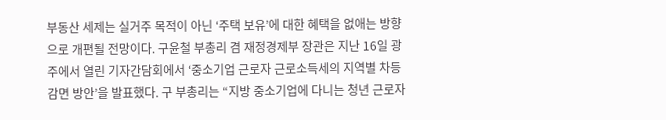부동산 세제는 실거주 목적이 아닌 ‘주택 보유’에 대한 혜택을 없애는 방향으로 개편될 전망이다. 구윤철 부총리 겸 재정경제부 장관은 지난 16일 광주에서 열린 기자간담회에서 ‘중소기업 근로자 근로소득세의 지역별 차등 감면 방안’을 발표했다. 구 부총리는 “지방 중소기업에 다니는 청년 근로자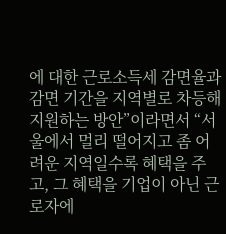에 대한 근로소득세 감면율과 감면 기간을 지역별로 차등해 지원하는 방안”이라면서 “서울에서 멀리 떨어지고 좀 어려운 지역일수록 혜택을 주고, 그 혜택을 기업이 아닌 근로자에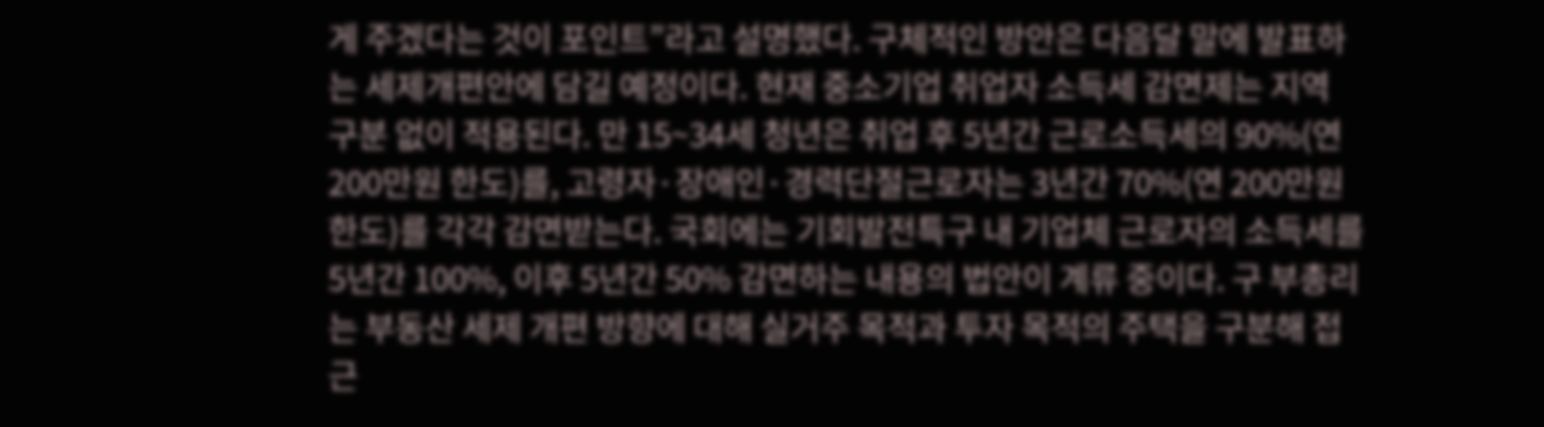게 주겠다는 것이 포인트”라고 설명했다. 구체적인 방안은 다음달 말에 발표하는 세제개편안에 담길 예정이다. 현재 중소기업 취업자 소득세 감면제는 지역 구분 없이 적용된다. 만 15~34세 청년은 취업 후 5년간 근로소득세의 90%(연 200만원 한도)를, 고령자·장애인·경력단절근로자는 3년간 70%(연 200만원 한도)를 각각 감면받는다. 국회에는 기회발전특구 내 기업체 근로자의 소득세를 5년간 100%, 이후 5년간 50% 감면하는 내용의 법안이 계류 중이다. 구 부총리는 부동산 세제 개편 방향에 대해 실거주 목적과 투자 목적의 주택을 구분해 접근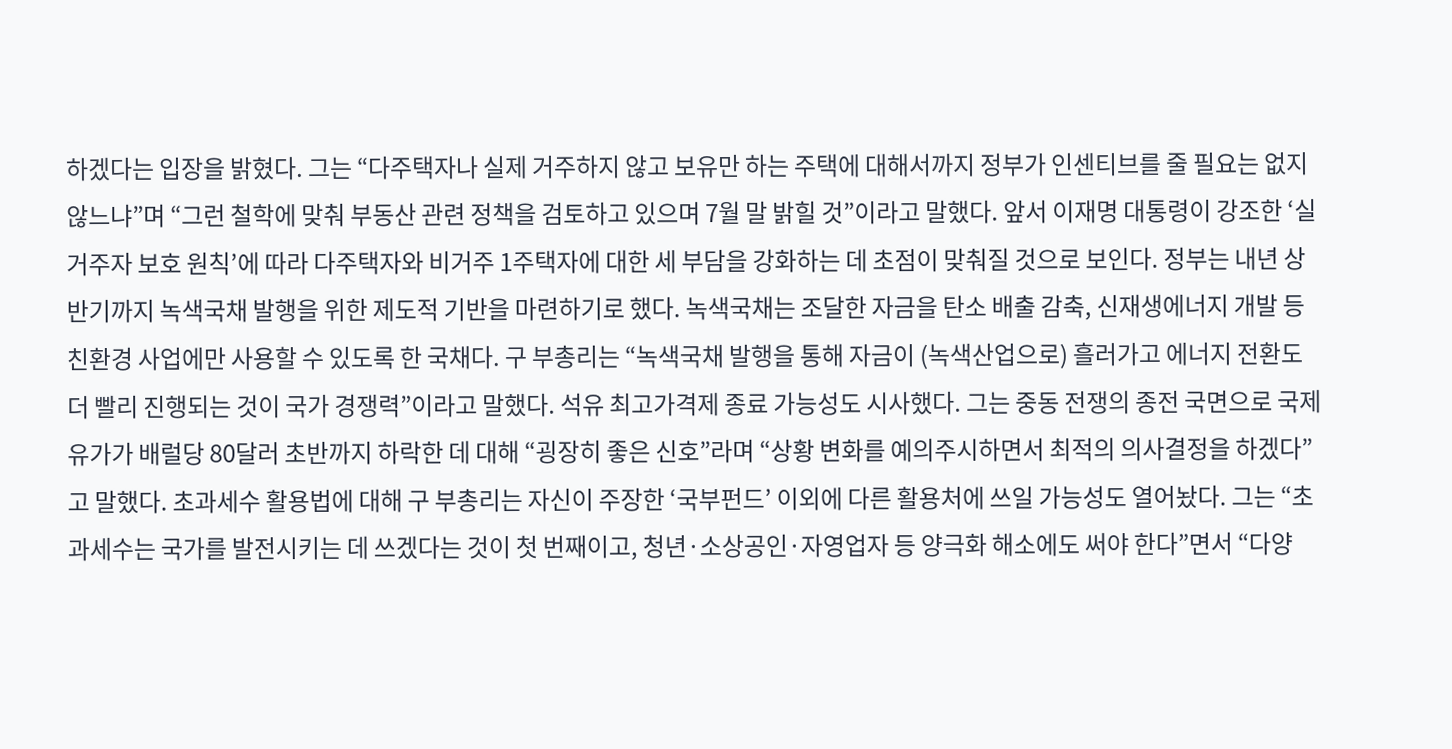하겠다는 입장을 밝혔다. 그는 “다주택자나 실제 거주하지 않고 보유만 하는 주택에 대해서까지 정부가 인센티브를 줄 필요는 없지 않느냐”며 “그런 철학에 맞춰 부동산 관련 정책을 검토하고 있으며 7월 말 밝힐 것”이라고 말했다. 앞서 이재명 대통령이 강조한 ‘실거주자 보호 원칙’에 따라 다주택자와 비거주 1주택자에 대한 세 부담을 강화하는 데 초점이 맞춰질 것으로 보인다. 정부는 내년 상반기까지 녹색국채 발행을 위한 제도적 기반을 마련하기로 했다. 녹색국채는 조달한 자금을 탄소 배출 감축, 신재생에너지 개발 등 친환경 사업에만 사용할 수 있도록 한 국채다. 구 부총리는 “녹색국채 발행을 통해 자금이 (녹색산업으로) 흘러가고 에너지 전환도 더 빨리 진행되는 것이 국가 경쟁력”이라고 말했다. 석유 최고가격제 종료 가능성도 시사했다. 그는 중동 전쟁의 종전 국면으로 국제유가가 배럴당 80달러 초반까지 하락한 데 대해 “굉장히 좋은 신호”라며 “상황 변화를 예의주시하면서 최적의 의사결정을 하겠다”고 말했다. 초과세수 활용법에 대해 구 부총리는 자신이 주장한 ‘국부펀드’ 이외에 다른 활용처에 쓰일 가능성도 열어놨다. 그는 “초과세수는 국가를 발전시키는 데 쓰겠다는 것이 첫 번째이고, 청년·소상공인·자영업자 등 양극화 해소에도 써야 한다”면서 “다양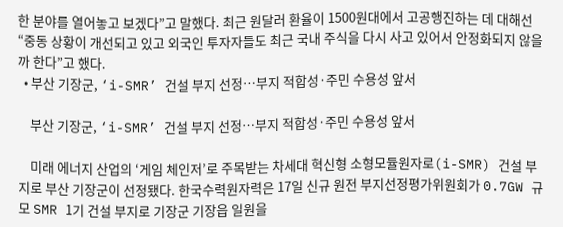한 분야를 열어놓고 보겠다”고 말했다. 최근 원달러 환율이 1500원대에서 고공행진하는 데 대해선 “중동 상황이 개선되고 있고 외국인 투자자들도 최근 국내 주식을 다시 사고 있어서 안정화되지 않을까 한다”고 했다.
  • 부산 기장군, ‘i-SMR’ 건설 부지 선정…부지 적합성·주민 수용성 앞서

    부산 기장군, ‘i-SMR’ 건설 부지 선정…부지 적합성·주민 수용성 앞서

    미래 에너지 산업의 ‘게임 체인저’로 주목받는 차세대 혁신형 소형모듈원자로(i-SMR) 건설 부지로 부산 기장군이 선정됐다. 한국수력원자력은 17일 신규 원전 부지선정평가위원회가 0.7GW 규모 SMR 1기 건설 부지로 기장군 기장읍 일원을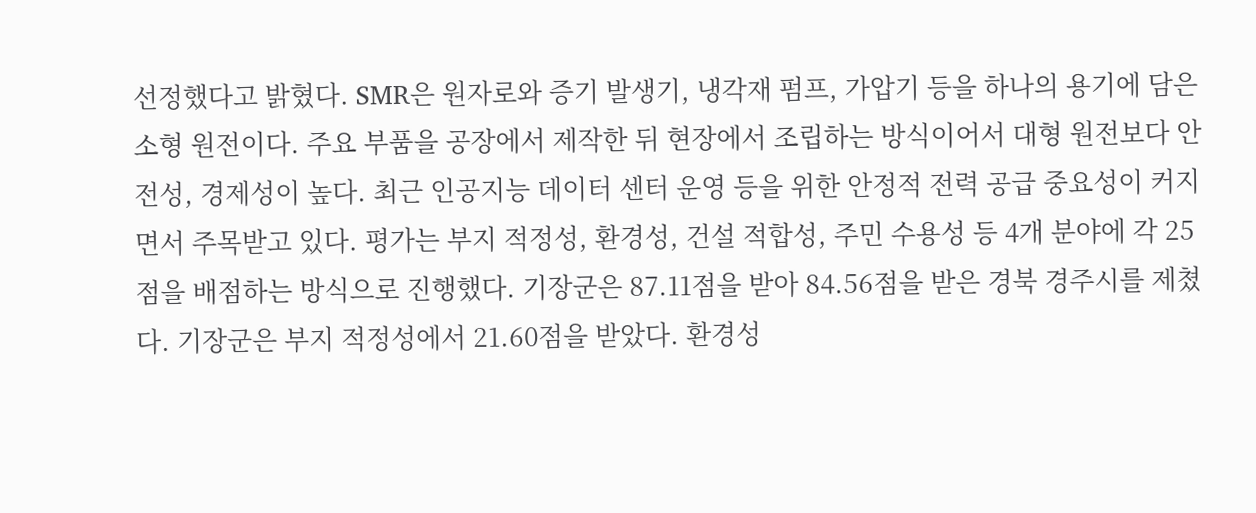선정했다고 밝혔다. SMR은 원자로와 증기 발생기, 냉각재 펌프, 가압기 등을 하나의 용기에 담은 소형 원전이다. 주요 부품을 공장에서 제작한 뒤 현장에서 조립하는 방식이어서 대형 원전보다 안전성, 경제성이 높다. 최근 인공지능 데이터 센터 운영 등을 위한 안정적 전력 공급 중요성이 커지면서 주목받고 있다. 평가는 부지 적정성, 환경성, 건설 적합성, 주민 수용성 등 4개 분야에 각 25점을 배점하는 방식으로 진행했다. 기장군은 87.11점을 받아 84.56점을 받은 경북 경주시를 제쳤다. 기장군은 부지 적정성에서 21.60점을 받았다. 환경성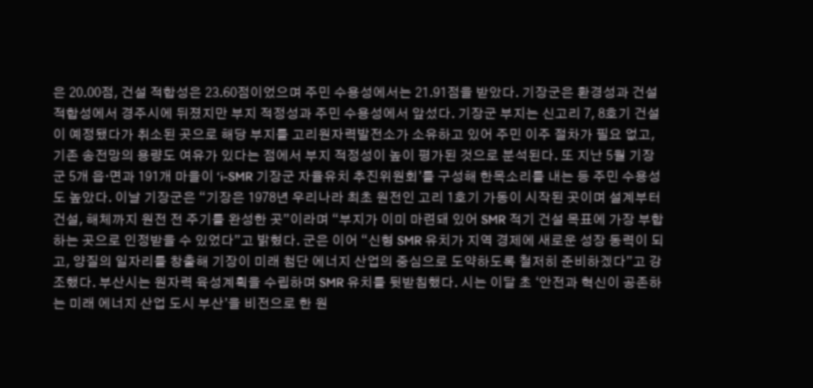은 20.00점, 건설 적합성은 23.60점이었으며 주민 수용성에서는 21.91점을 받았다. 기장군은 환경성과 건설 적합성에서 경주시에 뒤졌지만 부지 적정성과 주민 수용성에서 앞섰다. 기장군 부지는 신고리 7, 8호기 건설이 예정됐다가 취소된 곳으로 해당 부지를 고리원자력발전소가 소유하고 있어 주민 이주 절차가 필요 없고, 기존 송전망의 용량도 여유가 있다는 점에서 부지 적정성이 높이 평가된 것으로 분석된다. 또 지난 5월 기장군 5개 읍·면과 191개 마을이 ‘i-SMR 기장군 자율유치 추진위원회’를 구성해 한목소리를 내는 등 주민 수용성도 높았다. 이날 기장군은 “기장은 1978년 우리나라 최초 원전인 고리 1호기 가동이 시작된 곳이며 설계부터 건설, 해체까지 원전 전 주기를 완성한 곳”이라며 “부지가 이미 마련돼 있어 SMR 적기 건설 목표에 가장 부합하는 곳으로 인정받을 수 있었다”고 밝혔다. 군은 이어 “신형 SMR 유치가 지역 경제에 새로운 성장 동력이 되고, 양질의 일자리를 창출해 기장이 미래 첨단 에너지 산업의 중심으로 도약하도록 철저히 준비하겠다”고 강조했다. 부산시는 원자력 육성계획을 수립하며 SMR 유치를 뒷받침했다. 시는 이달 초 ‘안전과 혁신이 공존하는 미래 에너지 산업 도시 부산’을 비전으로 한 원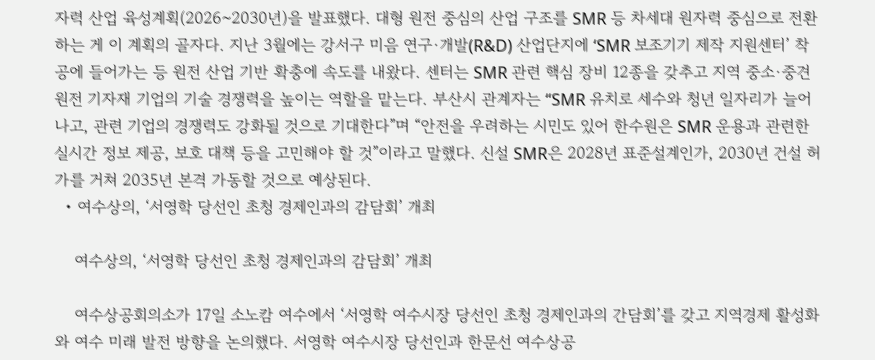자력 산업 육성계획(2026~2030년)을 발표했다. 대형 원전 중심의 산업 구조를 SMR 등 차세대 원자력 중심으로 전환하는 게 이 계획의 골자다. 지난 3월에는 강서구 미음 연구·개발(R&D) 산업단지에 ‘SMR 보조기기 제작 지원센터’ 착공에 들어가는 등 원전 산업 기반 확충에 속도를 내왔다. 센터는 SMR 관련 핵심 장비 12종을 갖추고 지역 중소·중견 원전 기자재 기업의 기술 경쟁력을 높이는 역할을 맡는다. 부산시 관계자는 “SMR 유치로 세수와 청년 일자리가 늘어나고, 관련 기업의 경쟁력도 강화될 것으로 기대한다”며 “안전을 우려하는 시민도 있어 한수원은 SMR 운용과 관련한 실시간 정보 제공, 보호 대책 등을 고민해야 할 것”이라고 말했다. 신설 SMR은 2028년 표준설계인가, 2030년 건설 허가를 거쳐 2035년 본격 가동할 것으로 예상된다.
  • 여수상의, ‘서영학 당선인 초청 경제인과의 감담회’ 개최

    여수상의, ‘서영학 당선인 초청 경제인과의 감담회’ 개최

    여수상공회의소가 17일 소노캄 여수에서 ‘서영학 여수시장 당선인 초청 경제인과의 간담회’를 갖고 지역경제 활성화와 여수 미래 발전 방향을 논의했다. 서영학 여수시장 당선인과 한문선 여수상공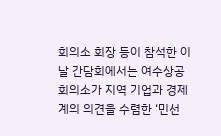회의소 회장 등이 참석한 이날 간담회에서는 여수상공회의소가 지역 기업과 경제계의 의견을 수렴한 ‘민선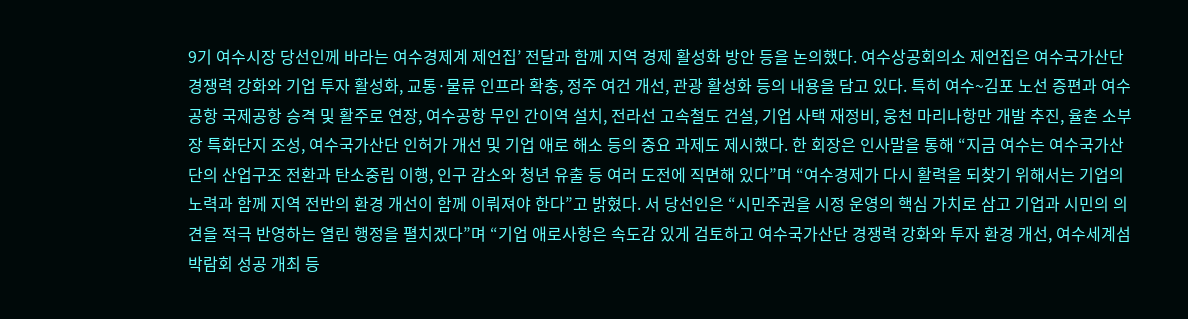9기 여수시장 당선인께 바라는 여수경제계 제언집’ 전달과 함께 지역 경제 활성화 방안 등을 논의했다. 여수상공회의소 제언집은 여수국가산단 경쟁력 강화와 기업 투자 활성화, 교통·물류 인프라 확충, 정주 여건 개선, 관광 활성화 등의 내용을 담고 있다. 특히 여수~김포 노선 증편과 여수공항 국제공항 승격 및 활주로 연장, 여수공항 무인 간이역 설치, 전라선 고속철도 건설, 기업 사택 재정비, 웅천 마리나항만 개발 추진, 율촌 소부장 특화단지 조성, 여수국가산단 인허가 개선 및 기업 애로 해소 등의 중요 과제도 제시했다. 한 회장은 인사말을 통해 “지금 여수는 여수국가산단의 산업구조 전환과 탄소중립 이행, 인구 감소와 청년 유출 등 여러 도전에 직면해 있다”며 “여수경제가 다시 활력을 되찾기 위해서는 기업의 노력과 함께 지역 전반의 환경 개선이 함께 이뤄져야 한다”고 밝혔다. 서 당선인은 “시민주권을 시정 운영의 핵심 가치로 삼고 기업과 시민의 의견을 적극 반영하는 열린 행정을 펼치겠다”며 “기업 애로사항은 속도감 있게 검토하고 여수국가산단 경쟁력 강화와 투자 환경 개선, 여수세계섬박람회 성공 개최 등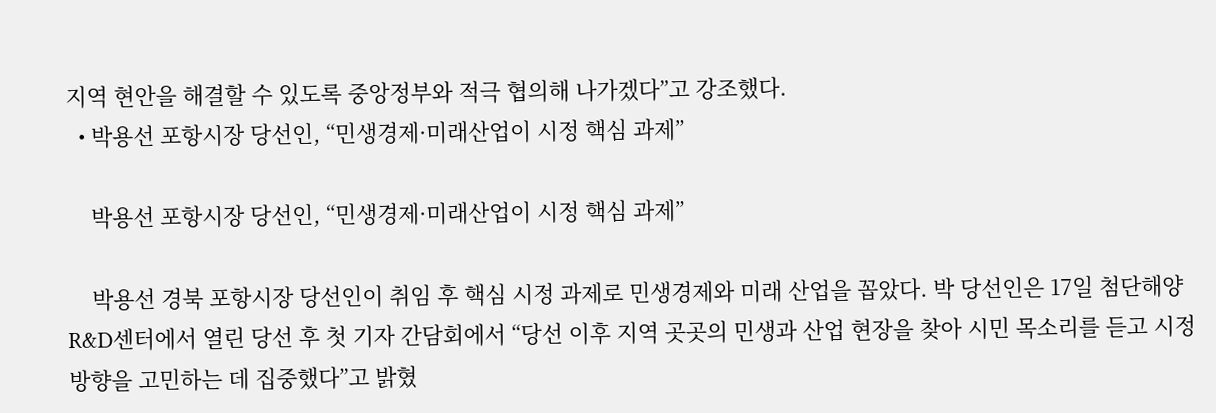지역 현안을 해결할 수 있도록 중앙정부와 적극 협의해 나가겠다”고 강조했다.
  • 박용선 포항시장 당선인, “민생경제·미래산업이 시정 핵심 과제”

    박용선 포항시장 당선인, “민생경제·미래산업이 시정 핵심 과제”

    박용선 경북 포항시장 당선인이 취임 후 핵심 시정 과제로 민생경제와 미래 산업을 꼽았다. 박 당선인은 17일 첨단해양R&D센터에서 열린 당선 후 첫 기자 간담회에서 “당선 이후 지역 곳곳의 민생과 산업 현장을 찾아 시민 목소리를 듣고 시정 방향을 고민하는 데 집중했다”고 밝혔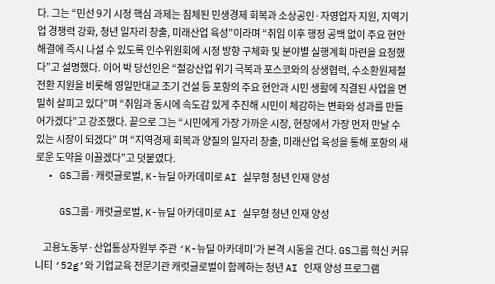다. 그는 “민선 9기 시정 핵심 과제는 침체된 민생경제 회복과 소상공인·자영업자 지원, 지역기업 경쟁력 강화, 청년 일자리 창출, 미래산업 육성”이라며 “취임 이후 행정 공백 없이 주요 현안 해결에 즉시 나설 수 있도록 인수위원회에 시정 방향 구체화 및 분야별 실행계획 마련을 요청했다”고 설명했다. 이어 박 당선인은 “철강산업 위기 극복과 포스코와의 상생협력, 수소환원제철 전환 지원을 비롯해 영일만대교 조기 건설 등 포항의 주요 현안과 시민 생활에 직결된 사업을 면밀히 살피고 있다”며 “취임과 동시에 속도감 있게 추진해 시민이 체감하는 변화와 성과를 만들어가겠다”고 강조했다. 끝으로 그는 “시민에게 가장 가까운 시장, 현장에서 가장 먼저 만날 수 있는 시장이 되겠다” 며 “지역경제 회복과 양질의 일자리 창출, 미래산업 육성을 통해 포항의 새로운 도약을 이끌겠다”고 덧붙였다.
  • GS그룹·캐럿글로벌, K-뉴딜 아카데미로 AI 실무형 청년 인재 양성

    GS그룹·캐럿글로벌, K-뉴딜 아카데미로 AI 실무형 청년 인재 양성

    고용노동부·산업통상자원부 주관 ‘K-뉴딜 아카데미’가 본격 시동을 건다. GS그룹 혁신 커뮤니티 ‘52g’와 기업교육 전문기관 캐럿글로벌이 함께하는 청년 AI 인재 양성 프로그램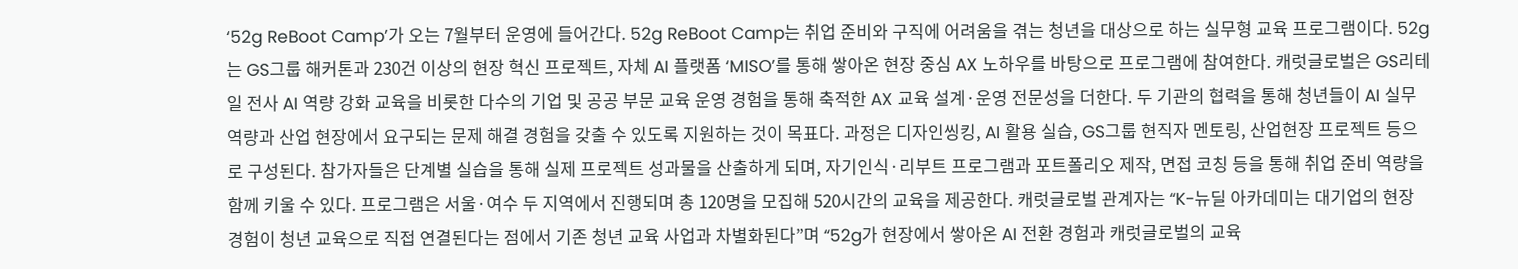‘52g ReBoot Camp’가 오는 7월부터 운영에 들어간다. 52g ReBoot Camp는 취업 준비와 구직에 어려움을 겪는 청년을 대상으로 하는 실무형 교육 프로그램이다. 52g는 GS그룹 해커톤과 230건 이상의 현장 혁신 프로젝트, 자체 AI 플랫폼 ‘MISO’를 통해 쌓아온 현장 중심 AX 노하우를 바탕으로 프로그램에 참여한다. 캐럿글로벌은 GS리테일 전사 AI 역량 강화 교육을 비롯한 다수의 기업 및 공공 부문 교육 운영 경험을 통해 축적한 AX 교육 설계·운영 전문성을 더한다. 두 기관의 협력을 통해 청년들이 AI 실무 역량과 산업 현장에서 요구되는 문제 해결 경험을 갖출 수 있도록 지원하는 것이 목표다. 과정은 디자인씽킹, AI 활용 실습, GS그룹 현직자 멘토링, 산업현장 프로젝트 등으로 구성된다. 참가자들은 단계별 실습을 통해 실제 프로젝트 성과물을 산출하게 되며, 자기인식·리부트 프로그램과 포트폴리오 제작, 면접 코칭 등을 통해 취업 준비 역량을 함께 키울 수 있다. 프로그램은 서울·여수 두 지역에서 진행되며 총 120명을 모집해 520시간의 교육을 제공한다. 캐럿글로벌 관계자는 “K-뉴딜 아카데미는 대기업의 현장 경험이 청년 교육으로 직접 연결된다는 점에서 기존 청년 교육 사업과 차별화된다”며 “52g가 현장에서 쌓아온 AI 전환 경험과 캐럿글로벌의 교육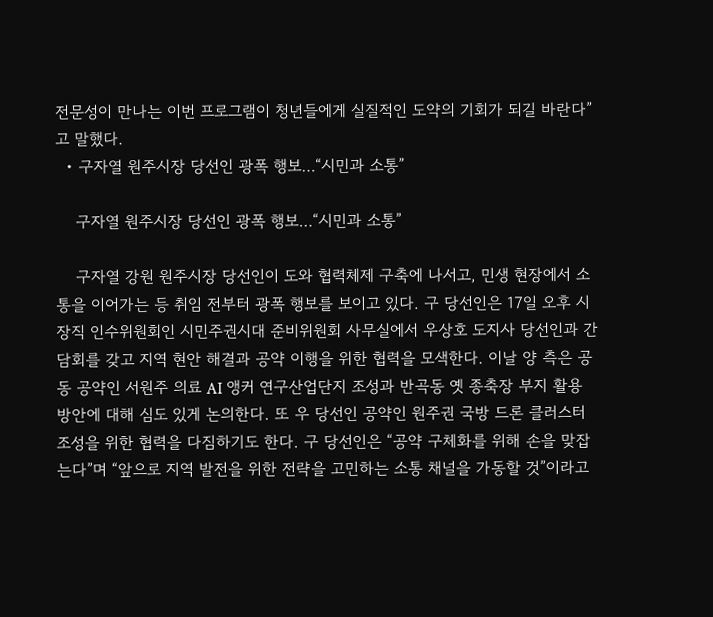전문성이 만나는 이번 프로그램이 청년들에게 실질적인 도약의 기회가 되길 바란다”고 말했다.
  • 구자열 원주시장 당선인 광폭 행보…“시민과 소통”

    구자열 원주시장 당선인 광폭 행보…“시민과 소통”

    구자열 강원 원주시장 당선인이 도와 협력체제 구축에 나서고, 민생 현장에서 소통을 이어가는 등 취임 전부터 광폭 행보를 보이고 있다. 구 당선인은 17일 오후 시장직 인수위원회인 시민주권시대 준비위원회 사무실에서 우상호 도지사 당선인과 간담회를 갖고 지역 현안 해결과 공약 이행을 위한 협력을 모색한다. 이날 양 측은 공동 공약인 서원주 의료 AI 앵커 연구산업단지 조성과 반곡동 옛 종축장 부지 활용 방안에 대해 심도 있게 논의한다. 또 우 당선인 공약인 원주권 국방 드론 클러스터 조성을 위한 협력을 다짐하기도 한다. 구 당선인은 “공약 구체화를 위해 손을 맞잡는다”며 “앞으로 지역 발전을 위한 전략을 고민하는 소통 채널을 가동할 것”이라고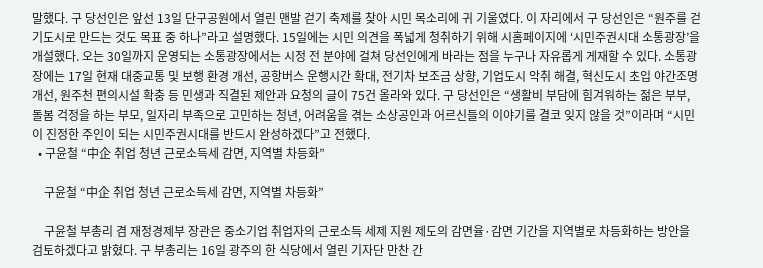말했다. 구 당선인은 앞선 13일 단구공원에서 열린 맨발 걷기 축제를 찾아 시민 목소리에 귀 기울였다. 이 자리에서 구 당선인은 “원주를 걷기도시로 만드는 것도 목표 중 하나”라고 설명했다. 15일에는 시민 의견을 폭넓게 청취하기 위해 시홈페이지에 ‘시민주권시대 소통광장’을 개설했다. 오는 30일까지 운영되는 소통광장에서는 시정 전 분야에 걸쳐 당선인에게 바라는 점을 누구나 자유롭게 게재할 수 있다. 소통광장에는 17일 현재 대중교통 및 보행 환경 개선, 공항버스 운행시간 확대, 전기차 보조금 상향, 기업도시 악취 해결, 혁신도시 초입 야간조명 개선, 원주천 편의시설 확충 등 민생과 직결된 제안과 요청의 글이 75건 올라와 있다. 구 당선인은 “생활비 부담에 힘겨워하는 젊은 부부, 돌봄 걱정을 하는 부모, 일자리 부족으로 고민하는 청년, 어려움을 겪는 소상공인과 어르신들의 이야기를 결코 잊지 않을 것”이라며 “시민이 진정한 주인이 되는 시민주권시대를 반드시 완성하겠다”고 전했다.
  • 구윤철 “中企 취업 청년 근로소득세 감면, 지역별 차등화”

    구윤철 “中企 취업 청년 근로소득세 감면, 지역별 차등화”

    구윤철 부총리 겸 재정경제부 장관은 중소기업 취업자의 근로소득 세제 지원 제도의 감면율·감면 기간을 지역별로 차등화하는 방안을 검토하겠다고 밝혔다. 구 부총리는 16일 광주의 한 식당에서 열린 기자단 만찬 간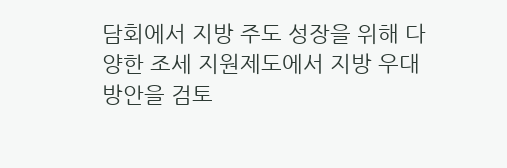담회에서 지방 주도 성장을 위해 다양한 조세 지원제도에서 지방 우대 방안을 검토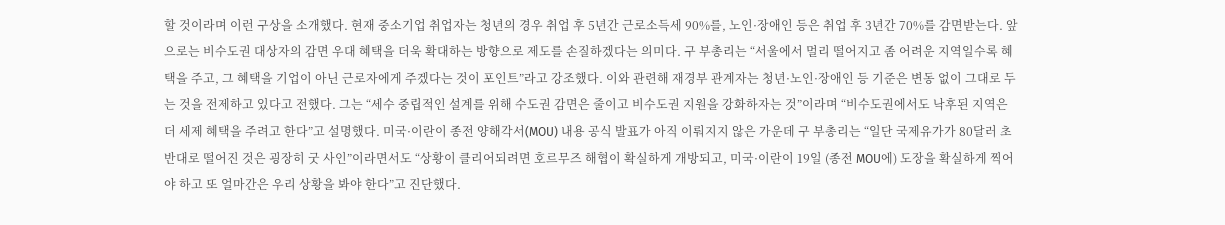할 것이라며 이런 구상을 소개했다. 현재 중소기업 취업자는 청년의 경우 취업 후 5년간 근로소득세 90%를, 노인·장애인 등은 취업 후 3년간 70%를 감면받는다. 앞으로는 비수도권 대상자의 감면 우대 혜택을 더욱 확대하는 방향으로 제도를 손질하겠다는 의미다. 구 부총리는 “서울에서 멀리 떨어지고 좀 어려운 지역일수록 혜택을 주고, 그 혜택을 기업이 아닌 근로자에게 주겠다는 것이 포인트”라고 강조했다. 이와 관련해 재경부 관계자는 청년·노인·장애인 등 기준은 변동 없이 그대로 두는 것을 전제하고 있다고 전했다. 그는 “세수 중립적인 설계를 위해 수도권 감면은 줄이고 비수도권 지원을 강화하자는 것”이라며 “비수도권에서도 낙후된 지역은 더 세제 혜택을 주려고 한다”고 설명했다. 미국·이란이 종전 양해각서(MOU) 내용 공식 발표가 아직 이뤄지지 않은 가운데 구 부총리는 “일단 국제유가가 80달러 초반대로 떨어진 것은 굉장히 굿 사인”이라면서도 “상황이 클리어되려면 호르무즈 해협이 확실하게 개방되고, 미국·이란이 19일 (종전 MOU에) 도장을 확실하게 찍어야 하고 또 얼마간은 우리 상황을 봐야 한다”고 진단했다.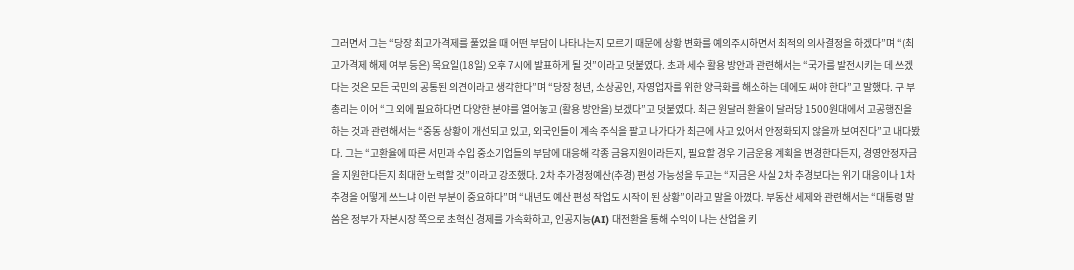그러면서 그는 “당장 최고가격제를 풀었을 때 어떤 부담이 나타나는지 모르기 때문에 상황 변화를 예의주시하면서 최적의 의사결정을 하겠다”며 “(최고가격제 해제 여부 등은) 목요일(18일) 오후 7시에 발표하게 될 것”이라고 덧붙였다. 초과 세수 활용 방안과 관련해서는 “국가를 발전시키는 데 쓰겠다는 것은 모든 국민의 공통된 의견이라고 생각한다”며 “당장 청년, 소상공인, 자영업자를 위한 양극화를 해소하는 데에도 써야 한다”고 말했다. 구 부총리는 이어 “그 외에 필요하다면 다양한 분야를 열어놓고 (활용 방안을) 보겠다”고 덧붙였다. 최근 원달러 환율이 달러당 1500원대에서 고공행진을 하는 것과 관련해서는 “중동 상황이 개선되고 있고, 외국인들이 계속 주식을 팔고 나가다가 최근에 사고 있어서 안정화되지 않을까 보여진다”고 내다봤다. 그는 “고환율에 따른 서민과 수입 중소기업들의 부담에 대응해 각종 금융지원이라든지, 필요할 경우 기금운용 계획을 변경한다든지, 경영안정자금을 지원한다든지 최대한 노력할 것”이라고 강조했다. 2차 추가경정예산(추경) 편성 가능성을 두고는 “지금은 사실 2차 추경보다는 위기 대응이나 1차 추경을 어떻게 쓰느냐 이런 부분이 중요하다”며 “내년도 예산 편성 작업도 시작이 된 상황”이라고 말을 아꼈다. 부동산 세제와 관련해서는 “대통령 말씀은 정부가 자본시장 쪽으로 초혁신 경제를 가속화하고, 인공지능(AI) 대전환을 통해 수익이 나는 산업을 키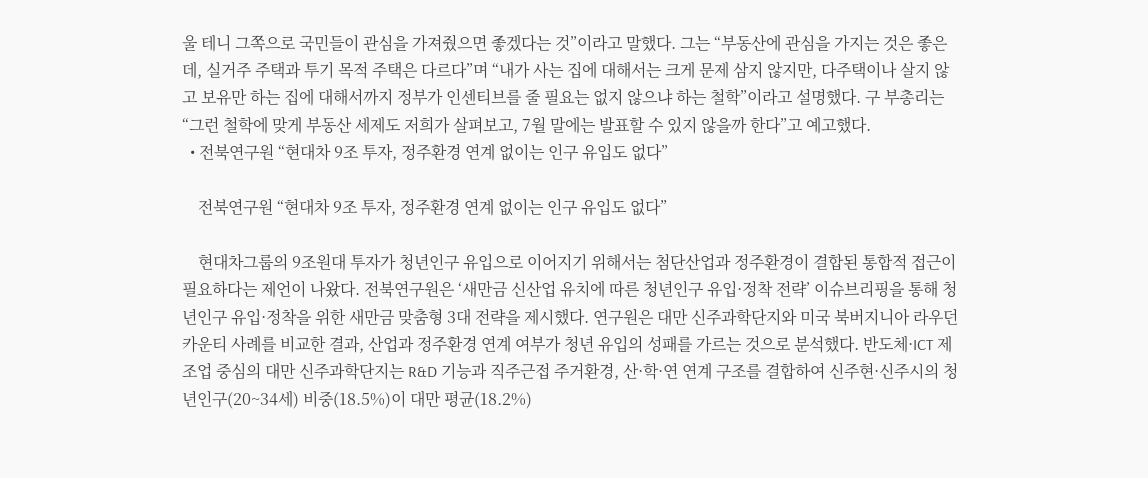울 테니 그쪽으로 국민들이 관심을 가져줬으면 좋겠다는 것”이라고 말했다. 그는 “부동산에 관심을 가지는 것은 좋은데, 실거주 주택과 투기 목적 주택은 다르다”며 “내가 사는 집에 대해서는 크게 문제 삼지 않지만, 다주택이나 살지 않고 보유만 하는 집에 대해서까지 정부가 인센티브를 줄 필요는 없지 않으냐 하는 철학”이라고 설명했다. 구 부총리는 “그런 철학에 맞게 부동산 세제도 저희가 살펴보고, 7월 말에는 발표할 수 있지 않을까 한다”고 예고했다.
  • 전북연구원 “현대차 9조 투자, 정주환경 연계 없이는 인구 유입도 없다”

    전북연구원 “현대차 9조 투자, 정주환경 연계 없이는 인구 유입도 없다”

    현대차그룹의 9조원대 투자가 청년인구 유입으로 이어지기 위해서는 첨단산업과 정주환경이 결합된 통합적 접근이 필요하다는 제언이 나왔다. 전북연구원은 ‘새만금 신산업 유치에 따른 청년인구 유입·정착 전략’ 이슈브리핑을 통해 청년인구 유입·정착을 위한 새만금 맞춤형 3대 전략을 제시했다. 연구원은 대만 신주과학단지와 미국 북버지니아 라우던 카운티 사례를 비교한 결과, 산업과 정주환경 연계 여부가 청년 유입의 성패를 가르는 것으로 분석했다. 반도체·ICT 제조업 중심의 대만 신주과학단지는 R&D 기능과 직주근접 주거환경, 산·학·연 연계 구조를 결합하여 신주현·신주시의 청년인구(20~34세) 비중(18.5%)이 대만 평균(18.2%)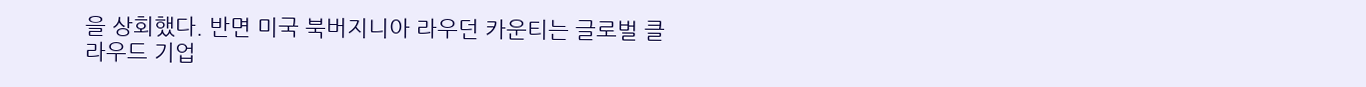을 상회했다. 반면 미국 북버지니아 라우던 카운티는 글로벌 클라우드 기업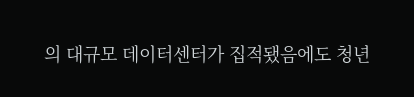의 대규모 데이터센터가 집적됐음에도 청년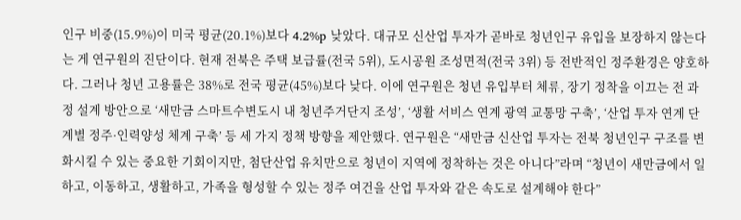인구 비중(15.9%)이 미국 평균(20.1%)보다 4.2%p 낮았다. 대규모 신산업 투자가 곧바로 청년인구 유입을 보장하지 않는다는 게 연구원의 진단이다. 현재 전북은 주택 보급률(전국 5위), 도시공원 조성면적(전국 3위) 등 전반적인 정주환경은 양호하다. 그러나 청년 고용률은 38%로 전국 평균(45%)보다 낮다. 이에 연구원은 청년 유입부터 체류, 장기 정착을 이끄는 전 과정 설계 방안으로 ‘새만금 스마트수변도시 내 청년주거단지 조성’, ‘생활 서비스 연계 광역 교통망 구축’, ‘산업 투자 연계 단계별 정주·인력양성 체계 구축’ 등 세 가지 정책 방향을 제안했다. 연구원은 “새만금 신산업 투자는 전북 청년인구 구조를 변화시킬 수 있는 중요한 기회이지만, 첨단산업 유치만으로 청년이 지역에 정착하는 것은 아니다”라며 “청년이 새만금에서 일하고, 이동하고, 생활하고, 가족을 형성할 수 있는 정주 여건을 산업 투자와 같은 속도로 설계해야 한다”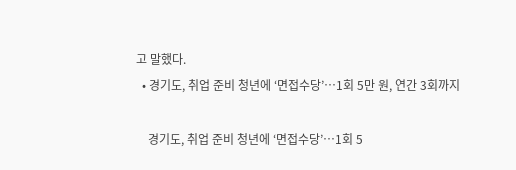고 말했다.
  • 경기도, 취업 준비 청년에 ‘면접수당’…1회 5만 원, 연간 3회까지

    경기도, 취업 준비 청년에 ‘면접수당’…1회 5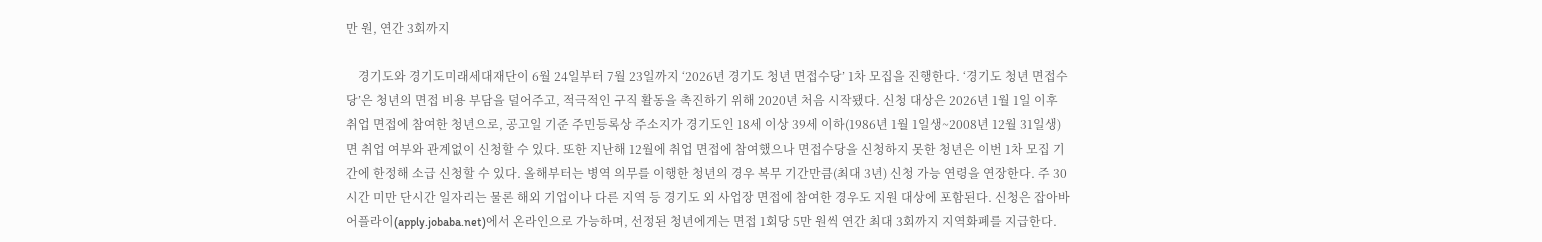만 원, 연간 3회까지

    경기도와 경기도미래세대재단이 6월 24일부터 7월 23일까지 ‘2026년 경기도 청년 면접수당’ 1차 모집을 진행한다. ‘경기도 청년 면접수당’은 청년의 면접 비용 부담을 덜어주고, 적극적인 구직 활동을 촉진하기 위해 2020년 처음 시작됐다. 신청 대상은 2026년 1월 1일 이후 취업 면접에 참여한 청년으로, 공고일 기준 주민등록상 주소지가 경기도인 18세 이상 39세 이하(1986년 1월 1일생~2008년 12월 31일생)면 취업 여부와 관계없이 신청할 수 있다. 또한 지난해 12월에 취업 면접에 참여했으나 면접수당을 신청하지 못한 청년은 이번 1차 모집 기간에 한정해 소급 신청할 수 있다. 올해부터는 병역 의무를 이행한 청년의 경우 복무 기간만큼(최대 3년) 신청 가능 연령을 연장한다. 주 30시간 미만 단시간 일자리는 물론 해외 기업이나 다른 지역 등 경기도 외 사업장 면접에 참여한 경우도 지원 대상에 포함된다. 신청은 잡아바 어플라이(apply.jobaba.net)에서 온라인으로 가능하며, 선정된 청년에게는 면접 1회당 5만 원씩 연간 최대 3회까지 지역화폐를 지급한다.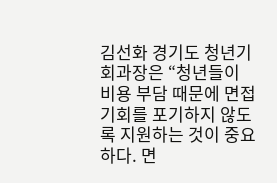김선화 경기도 청년기회과장은 “청년들이 비용 부담 때문에 면접 기회를 포기하지 않도록 지원하는 것이 중요하다. 면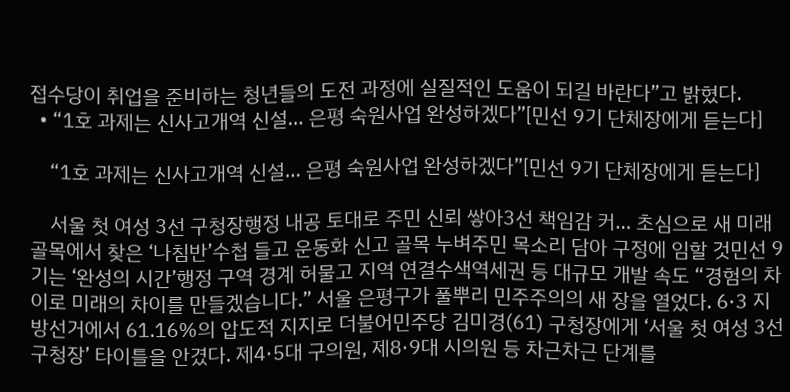접수당이 취업을 준비하는 청년들의 도전 과정에 실질적인 도움이 되길 바란다”고 밝혔다.
  • “1호 과제는 신사고개역 신설… 은평 숙원사업 완성하겠다”[민선 9기 단체장에게 듣는다]

    “1호 과제는 신사고개역 신설… 은평 숙원사업 완성하겠다”[민선 9기 단체장에게 듣는다]

    서울 첫 여성 3선 구청장행정 내공 토대로 주민 신뢰 쌓아3선 책임감 커… 초심으로 새 미래골목에서 찾은 ‘나침반’수첩 들고 운동화 신고 골목 누벼주민 목소리 담아 구정에 임할 것민선 9기는 ‘완성의 시간’행정 구역 경계 허물고 지역 연결수색역세권 등 대규모 개발 속도 “경험의 차이로 미래의 차이를 만들겠습니다.” 서울 은평구가 풀뿌리 민주주의의 새 장을 열었다. 6·3 지방선거에서 61.16%의 압도적 지지로 더불어민주당 김미경(61) 구청장에게 ‘서울 첫 여성 3선 구청장’ 타이틀을 안겼다. 제4·5대 구의원, 제8·9대 시의원 등 차근차근 단계를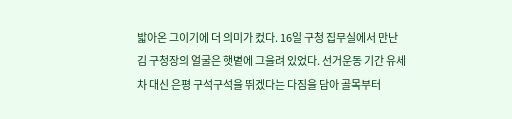밟아온 그이기에 더 의미가 컸다. 16일 구청 집무실에서 만난 김 구청장의 얼굴은 햇볕에 그을려 있었다. 선거운동 기간 유세차 대신 은평 구석구석을 뛰겠다는 다짐을 담아 골목부터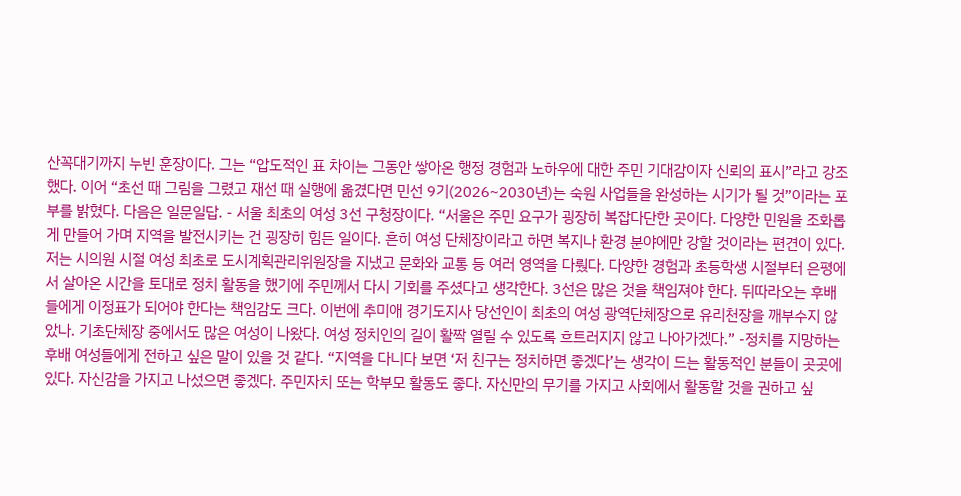산꼭대기까지 누빈 훈장이다. 그는 “압도적인 표 차이는 그동안 쌓아온 행정 경험과 노하우에 대한 주민 기대감이자 신뢰의 표시”라고 강조했다. 이어 “초선 때 그림을 그렸고 재선 때 실행에 옮겼다면 민선 9기(2026~2030년)는 숙원 사업들을 완성하는 시기가 될 것”이라는 포부를 밝혔다. 다음은 일문일답. - 서울 최초의 여성 3선 구청장이다. “서울은 주민 요구가 굉장히 복잡다단한 곳이다. 다양한 민원을 조화롭게 만들어 가며 지역을 발전시키는 건 굉장히 힘든 일이다. 흔히 여성 단체장이라고 하면 복지나 환경 분야에만 강할 것이라는 편견이 있다. 저는 시의원 시절 여성 최초로 도시계획관리위원장을 지냈고 문화와 교통 등 여러 영역을 다뤘다. 다양한 경험과 초등학생 시절부터 은평에서 살아온 시간을 토대로 정치 활동을 했기에 주민께서 다시 기회를 주셨다고 생각한다. 3선은 많은 것을 책임져야 한다. 뒤따라오는 후배들에게 이정표가 되어야 한다는 책임감도 크다. 이번에 추미애 경기도지사 당선인이 최초의 여성 광역단체장으로 유리천장을 깨부수지 않았나. 기초단체장 중에서도 많은 여성이 나왔다. 여성 정치인의 길이 활짝 열릴 수 있도록 흐트러지지 않고 나아가겠다.” -정치를 지망하는 후배 여성들에게 전하고 싶은 말이 있을 것 같다. “지역을 다니다 보면 ‘저 친구는 정치하면 좋겠다’는 생각이 드는 활동적인 분들이 곳곳에 있다. 자신감을 가지고 나섰으면 좋겠다. 주민자치 또는 학부모 활동도 좋다. 자신만의 무기를 가지고 사회에서 활동할 것을 권하고 싶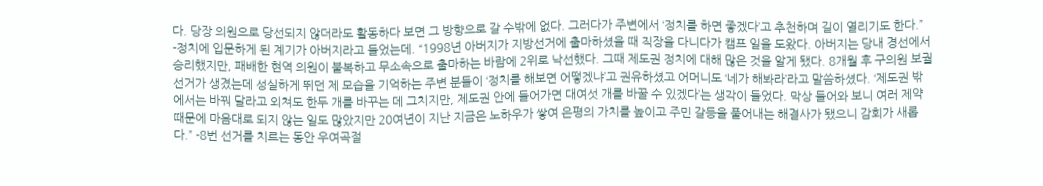다. 당장 의원으로 당선되지 않더라도 활동하다 보면 그 방향으로 갈 수밖에 없다. 그러다가 주변에서 ‘정치를 하면 좋겠다’고 추천하며 길이 열리기도 한다.” -정치에 입문하게 된 계기가 아버지라고 들었는데. “1998년 아버지가 지방선거에 출마하셨을 때 직장을 다니다가 캠프 일을 도왔다. 아버지는 당내 경선에서 승리했지만, 패배한 현역 의원이 불복하고 무소속으로 출마하는 바람에 2위로 낙선했다. 그때 제도권 정치에 대해 많은 것을 알게 됐다. 8개월 후 구의원 보궐선거가 생겼는데 성실하게 뛰던 제 모습을 기억하는 주변 분들이 ‘정치를 해보면 어떻겠냐’고 권유하셨고 어머니도 ‘네가 해봐라’라고 말씀하셨다. ‘제도권 밖에서는 바꿔 달라고 외쳐도 한두 개를 바꾸는 데 그치지만, 제도권 안에 들어가면 대여섯 개를 바꿀 수 있겠다’는 생각이 들었다. 막상 들어와 보니 여러 제약 때문에 마음대로 되지 않는 일도 많았지만 20여년이 지난 지금은 노하우가 쌓여 은평의 가치를 높이고 주민 갈등을 풀어내는 해결사가 됐으니 감회가 새롭다.” -8번 선거를 치르는 동안 우여곡절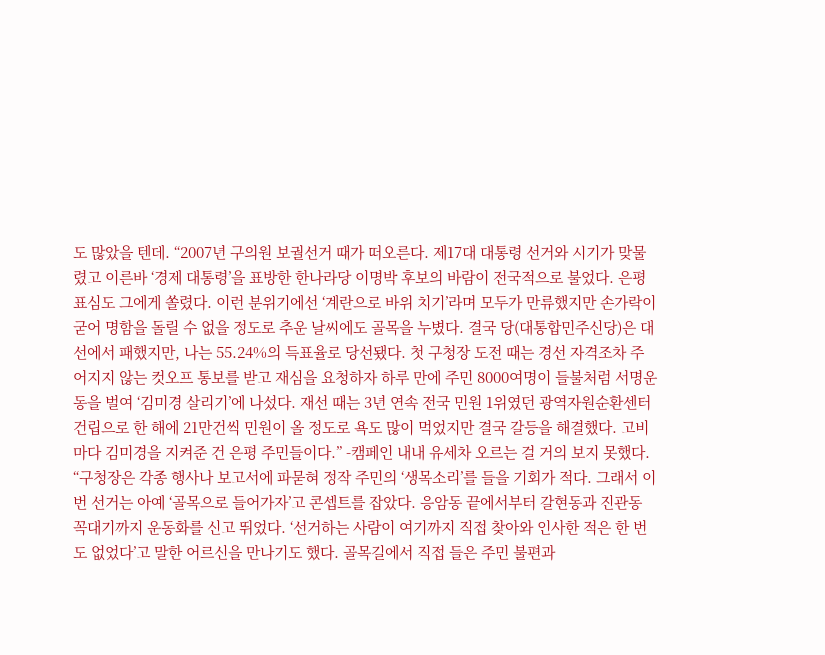도 많았을 텐데. “2007년 구의원 보궐선거 때가 떠오른다. 제17대 대통령 선거와 시기가 맞물렸고 이른바 ‘경제 대통령’을 표방한 한나라당 이명박 후보의 바람이 전국적으로 불었다. 은평 표심도 그에게 쏠렸다. 이런 분위기에선 ‘계란으로 바위 치기’라며 모두가 만류했지만 손가락이 굳어 명함을 돌릴 수 없을 정도로 추운 날씨에도 골목을 누볐다. 결국 당(대통합민주신당)은 대선에서 패했지만, 나는 55.24%의 득표율로 당선됐다. 첫 구청장 도전 때는 경선 자격조차 주어지지 않는 컷오프 통보를 받고 재심을 요청하자 하루 만에 주민 8000여명이 들불처럼 서명운동을 벌여 ‘김미경 살리기’에 나섰다. 재선 때는 3년 연속 전국 민원 1위였던 광역자원순환센터 건립으로 한 해에 21만건씩 민원이 올 정도로 욕도 많이 먹었지만 결국 갈등을 해결했다. 고비마다 김미경을 지켜준 건 은평 주민들이다.” -캠페인 내내 유세차 오르는 걸 거의 보지 못했다. “구청장은 각종 행사나 보고서에 파묻혀 정작 주민의 ‘생목소리’를 들을 기회가 적다. 그래서 이번 선거는 아예 ‘골목으로 들어가자’고 콘셉트를 잡았다. 응암동 끝에서부터 갈현동과 진관동 꼭대기까지 운동화를 신고 뛰었다. ‘선거하는 사람이 여기까지 직접 찾아와 인사한 적은 한 번도 없었다’고 말한 어르신을 만나기도 했다. 골목길에서 직접 들은 주민 불편과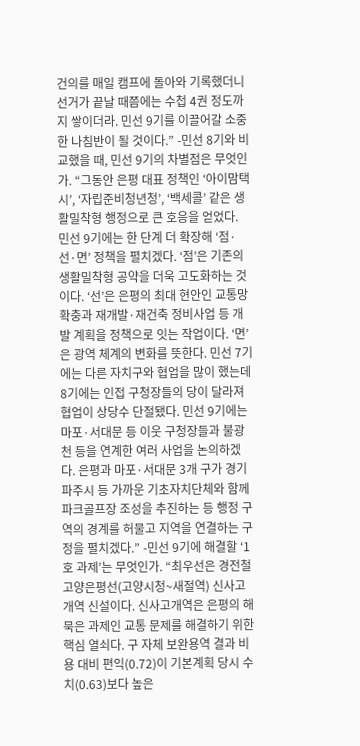건의를 매일 캠프에 돌아와 기록했더니 선거가 끝날 때쯤에는 수첩 4권 정도까지 쌓이더라. 민선 9기를 이끌어갈 소중한 나침반이 될 것이다.” -민선 8기와 비교했을 때, 민선 9기의 차별점은 무엇인가. “그동안 은평 대표 정책인 ‘아이맘택시’, ‘자립준비청년청’, ‘백세콜’ 같은 생활밀착형 행정으로 큰 호응을 얻었다. 민선 9기에는 한 단계 더 확장해 ‘점·선·면’ 정책을 펼치겠다. ‘점’은 기존의 생활밀착형 공약을 더욱 고도화하는 것이다. ‘선’은 은평의 최대 현안인 교통망 확충과 재개발·재건축 정비사업 등 개발 계획을 정책으로 잇는 작업이다. ‘면’은 광역 체계의 변화를 뜻한다. 민선 7기에는 다른 자치구와 협업을 많이 했는데 8기에는 인접 구청장들의 당이 달라져 협업이 상당수 단절됐다. 민선 9기에는 마포·서대문 등 이웃 구청장들과 불광천 등을 연계한 여러 사업을 논의하겠다. 은평과 마포·서대문 3개 구가 경기 파주시 등 가까운 기초자치단체와 함께 파크골프장 조성을 추진하는 등 행정 구역의 경계를 허물고 지역을 연결하는 구정을 펼치겠다.” -민선 9기에 해결할 ‘1호 과제’는 무엇인가. “최우선은 경전철 고양은평선(고양시청~새절역) 신사고개역 신설이다. 신사고개역은 은평의 해묵은 과제인 교통 문제를 해결하기 위한 핵심 열쇠다. 구 자체 보완용역 결과 비용 대비 편익(0.72)이 기본계획 당시 수치(0.63)보다 높은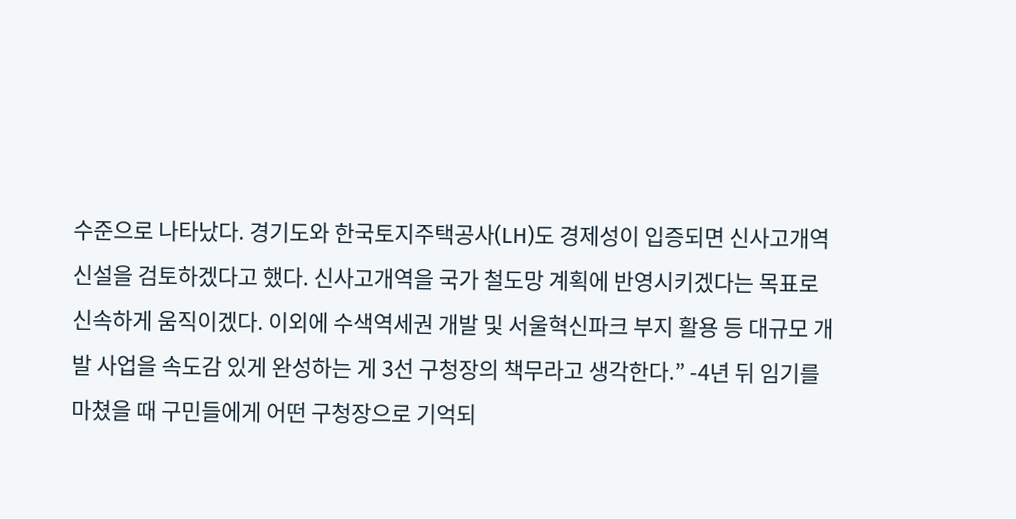수준으로 나타났다. 경기도와 한국토지주택공사(LH)도 경제성이 입증되면 신사고개역 신설을 검토하겠다고 했다. 신사고개역을 국가 철도망 계획에 반영시키겠다는 목표로 신속하게 움직이겠다. 이외에 수색역세권 개발 및 서울혁신파크 부지 활용 등 대규모 개발 사업을 속도감 있게 완성하는 게 3선 구청장의 책무라고 생각한다.” -4년 뒤 임기를 마쳤을 때 구민들에게 어떤 구청장으로 기억되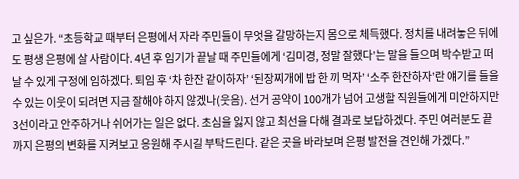고 싶은가. “초등학교 때부터 은평에서 자라 주민들이 무엇을 갈망하는지 몸으로 체득했다. 정치를 내려놓은 뒤에도 평생 은평에 살 사람이다. 4년 후 임기가 끝날 때 주민들에게 ‘김미경, 정말 잘했다’는 말을 들으며 박수받고 떠날 수 있게 구정에 임하겠다. 퇴임 후 ‘차 한잔 같이하자’ ‘된장찌개에 밥 한 끼 먹자’ ‘소주 한잔하자’란 얘기를 들을 수 있는 이웃이 되려면 지금 잘해야 하지 않겠나(웃음). 선거 공약이 100개가 넘어 고생할 직원들에게 미안하지만 3선이라고 안주하거나 쉬어가는 일은 없다. 초심을 잃지 않고 최선을 다해 결과로 보답하겠다. 주민 여러분도 끝까지 은평의 변화를 지켜보고 응원해 주시길 부탁드린다. 같은 곳을 바라보며 은평 발전을 견인해 가겠다.”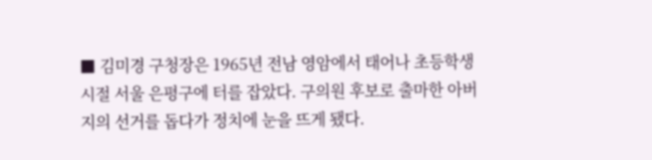■ 김미경 구청장은 1965년 전남 영암에서 태어나 초등학생 시절 서울 은평구에 터를 잡았다. 구의원 후보로 출마한 아버지의 선거를 돕다가 정치에 눈을 뜨게 됐다.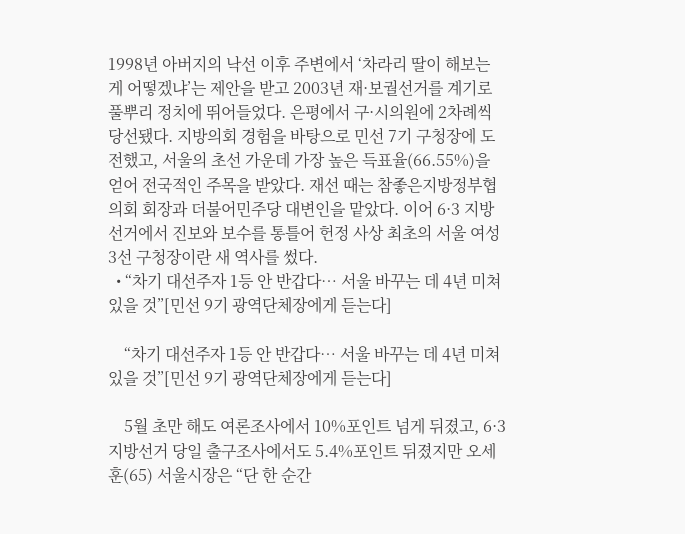1998년 아버지의 낙선 이후 주변에서 ‘차라리 딸이 해보는 게 어떻겠냐’는 제안을 받고 2003년 재·보궐선거를 계기로 풀뿌리 정치에 뛰어들었다. 은평에서 구·시의원에 2차례씩 당선됐다. 지방의회 경험을 바탕으로 민선 7기 구청장에 도전했고, 서울의 초선 가운데 가장 높은 득표율(66.55%)을 얻어 전국적인 주목을 받았다. 재선 때는 참좋은지방정부협의회 회장과 더불어민주당 대변인을 맡았다. 이어 6·3 지방선거에서 진보와 보수를 통틀어 헌정 사상 최초의 서울 여성 3선 구청장이란 새 역사를 썼다.
  • “차기 대선주자 1등 안 반갑다… 서울 바꾸는 데 4년 미쳐 있을 것”[민선 9기 광역단체장에게 듣는다]

    “차기 대선주자 1등 안 반갑다… 서울 바꾸는 데 4년 미쳐 있을 것”[민선 9기 광역단체장에게 듣는다]

    5월 초만 해도 여론조사에서 10%포인트 넘게 뒤졌고, 6·3 지방선거 당일 출구조사에서도 5.4%포인트 뒤졌지만 오세훈(65) 서울시장은 “단 한 순간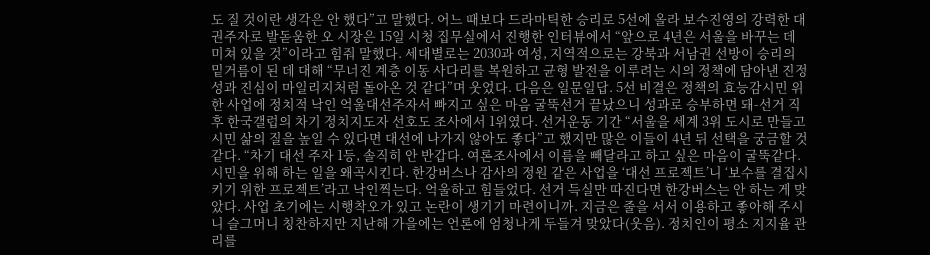도 질 것이란 생각은 안 했다”고 말했다. 어느 때보다 드라마틱한 승리로 5선에 올라 보수진영의 강력한 대권주자로 발돋움한 오 시장은 15일 시청 집무실에서 진행한 인터뷰에서 “앞으로 4년은 서울을 바꾸는 데 미쳐 있을 것”이라고 힘줘 말했다. 세대별로는 2030과 여성, 지역적으로는 강북과 서남권 선방이 승리의 밑거름이 된 데 대해 “무너진 계층 이동 사다리를 복원하고 균형 발전을 이루려는 시의 정책에 담아낸 진정성과 진심이 마일리지처럼 돌아온 것 같다”며 웃었다. 다음은 일문일답. 5선 비결은 정책의 효능감시민 위한 사업에 정치적 낙인 억울대선주자서 빠지고 싶은 마음 굴뚝선거 끝났으니 성과로 승부하면 돼-선거 직후 한국갤럽의 차기 정치지도자 선호도 조사에서 1위였다. 선거운동 기간 “서울을 세계 3위 도시로 만들고 시민 삶의 질을 높일 수 있다면 대선에 나가지 않아도 좋다”고 했지만 많은 이들이 4년 뒤 선택을 궁금할 것 같다. “차기 대선 주자 1등, 솔직히 안 반갑다. 여론조사에서 이름을 빼달라고 하고 싶은 마음이 굴뚝같다. 시민을 위해 하는 일을 왜곡시킨다. 한강버스나 감사의 정원 같은 사업을 ‘대선 프로젝트’니 ‘보수를 결집시키기 위한 프로젝트’라고 낙인찍는다. 억울하고 힘들었다. 선거 득실만 따진다면 한강버스는 안 하는 게 맞았다. 사업 초기에는 시행착오가 있고 논란이 생기기 마련이니까. 지금은 줄을 서서 이용하고 좋아해 주시니 슬그머니 칭찬하지만 지난해 가을에는 언론에 엄청나게 두들겨 맞았다(웃음). 정치인이 평소 지지율 관리를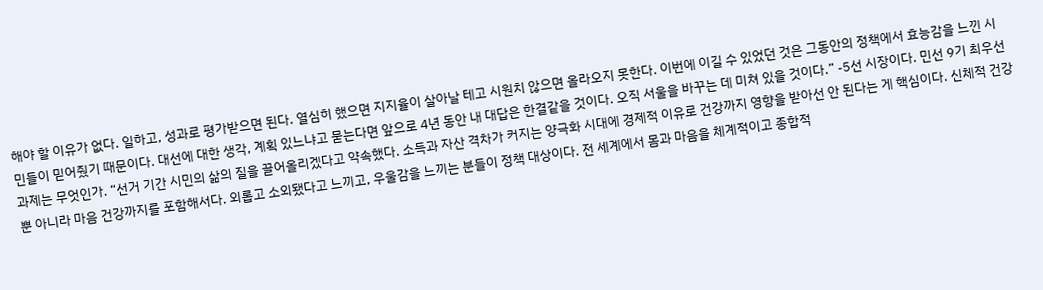해야 할 이유가 없다. 일하고, 성과로 평가받으면 된다. 열심히 했으면 지지율이 살아날 테고 시원치 않으면 올라오지 못한다. 이번에 이길 수 있었던 것은 그동안의 정책에서 효능감을 느낀 시민들이 믿어줬기 때문이다. 대선에 대한 생각, 계획 있느냐고 묻는다면 앞으로 4년 동안 내 대답은 한결같을 것이다. 오직 서울을 바꾸는 데 미쳐 있을 것이다.” -5선 시장이다. 민선 9기 최우선 과제는 무엇인가. “선거 기간 시민의 삶의 질을 끌어올리겠다고 약속했다. 소득과 자산 격차가 커지는 양극화 시대에 경제적 이유로 건강까지 영향을 받아선 안 된다는 게 핵심이다. 신체적 건강뿐 아니라 마음 건강까지를 포함해서다. 외롭고 소외됐다고 느끼고, 우울감을 느끼는 분들이 정책 대상이다. 전 세계에서 몸과 마음을 체계적이고 종합적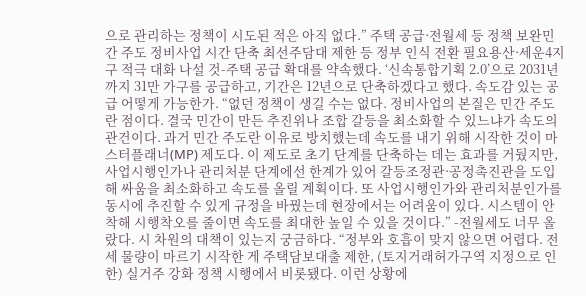으로 관리하는 정책이 시도된 적은 아직 없다.” 주택 공급·전월세 등 정책 보완민간 주도 정비사업 시간 단축 최선주담대 제한 등 정부 인식 전환 필요용산·세운4지구 적극 대화 나설 것-주택 공급 확대를 약속했다. ‘신속통합기획 2.0’으로 2031년까지 31만 가구를 공급하고, 기간은 12년으로 단축하겠다고 했다. 속도감 있는 공급 어떻게 가능한가. “없던 정책이 생길 수는 없다. 정비사업의 본질은 민간 주도란 점이다. 결국 민간이 만든 추진위나 조합 갈등을 최소화할 수 있느냐가 속도의 관건이다. 과거 민간 주도란 이유로 방치했는데 속도를 내기 위해 시작한 것이 마스터플래너(MP) 제도다. 이 제도로 초기 단계를 단축하는 데는 효과를 거뒀지만, 사업시행인가나 관리처분 단계에선 한계가 있어 갈등조정관·공정촉진관을 도입해 싸움을 최소화하고 속도를 올릴 계획이다. 또 사업시행인가와 관리처분인가를 동시에 추진할 수 있게 규정을 바꿨는데 현장에서는 어려움이 있다. 시스템이 안착해 시행착오를 줄이면 속도를 최대한 높일 수 있을 것이다.” -전월세도 너무 올랐다. 시 차원의 대책이 있는지 궁금하다. “정부와 호흡이 맞지 않으면 어렵다. 전세 물량이 마르기 시작한 게 주택담보대출 제한, (토지거래허가구역 지정으로 인한) 실거주 강화 정책 시행에서 비롯됐다. 이런 상황에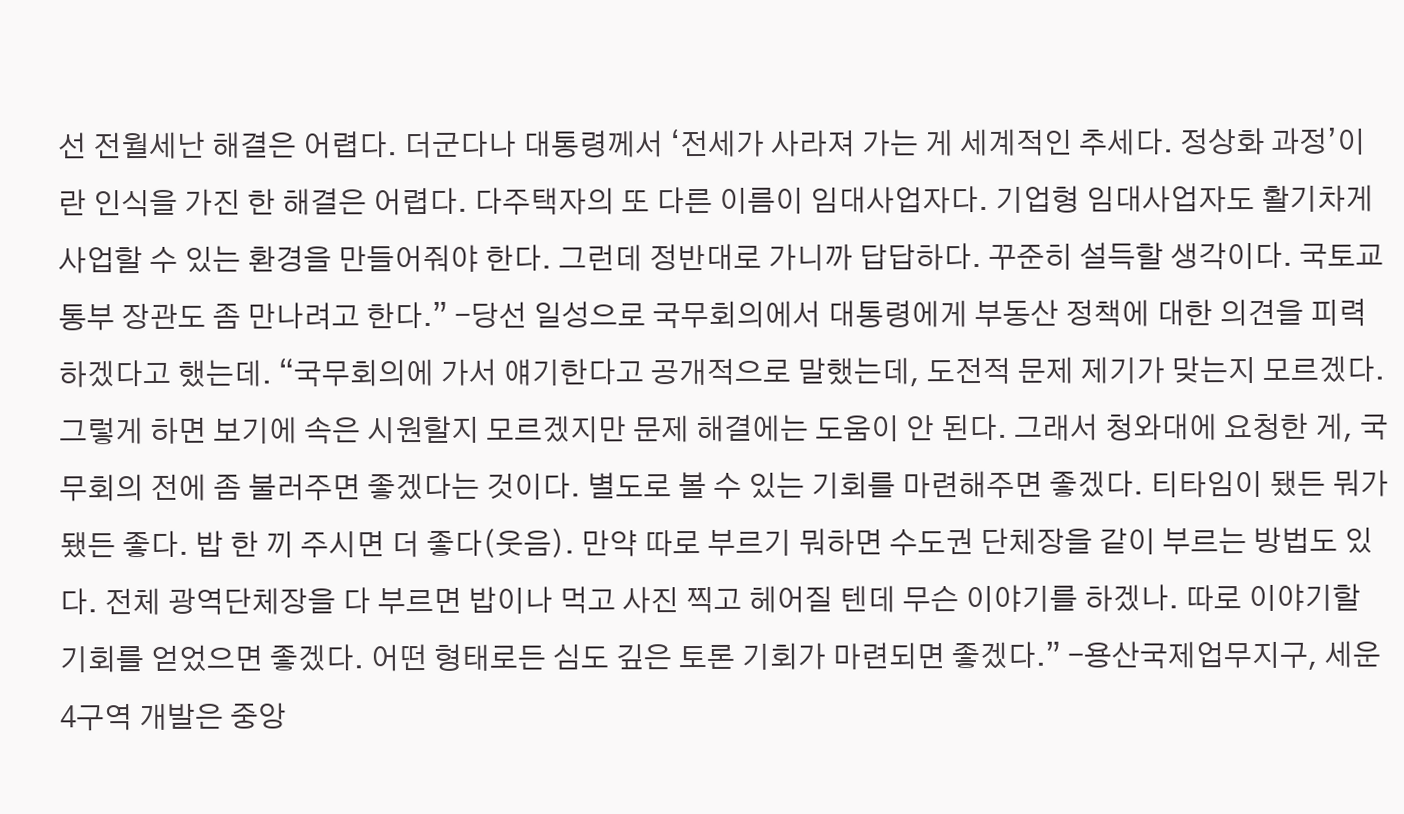선 전월세난 해결은 어렵다. 더군다나 대통령께서 ‘전세가 사라져 가는 게 세계적인 추세다. 정상화 과정’이란 인식을 가진 한 해결은 어렵다. 다주택자의 또 다른 이름이 임대사업자다. 기업형 임대사업자도 활기차게 사업할 수 있는 환경을 만들어줘야 한다. 그런데 정반대로 가니까 답답하다. 꾸준히 설득할 생각이다. 국토교통부 장관도 좀 만나려고 한다.” -당선 일성으로 국무회의에서 대통령에게 부동산 정책에 대한 의견을 피력하겠다고 했는데. “국무회의에 가서 얘기한다고 공개적으로 말했는데, 도전적 문제 제기가 맞는지 모르겠다. 그렇게 하면 보기에 속은 시원할지 모르겠지만 문제 해결에는 도움이 안 된다. 그래서 청와대에 요청한 게, 국무회의 전에 좀 불러주면 좋겠다는 것이다. 별도로 볼 수 있는 기회를 마련해주면 좋겠다. 티타임이 됐든 뭐가 됐든 좋다. 밥 한 끼 주시면 더 좋다(웃음). 만약 따로 부르기 뭐하면 수도권 단체장을 같이 부르는 방법도 있다. 전체 광역단체장을 다 부르면 밥이나 먹고 사진 찍고 헤어질 텐데 무슨 이야기를 하겠나. 따로 이야기할 기회를 얻었으면 좋겠다. 어떤 형태로든 심도 깊은 토론 기회가 마련되면 좋겠다.” -용산국제업무지구, 세운4구역 개발은 중앙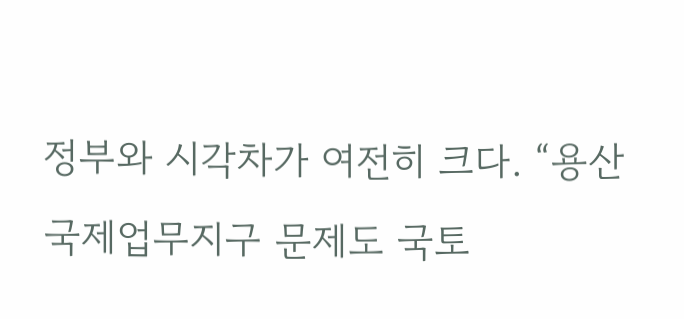정부와 시각차가 여전히 크다. “용산국제업무지구 문제도 국토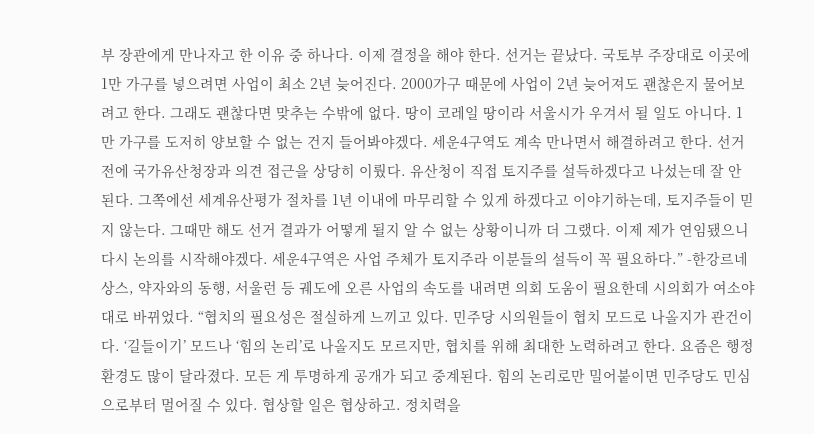부 장관에게 만나자고 한 이유 중 하나다. 이제 결정을 해야 한다. 선거는 끝났다. 국토부 주장대로 이곳에 1만 가구를 넣으려면 사업이 최소 2년 늦어진다. 2000가구 때문에 사업이 2년 늦어져도 괜찮은지 물어보려고 한다. 그래도 괜찮다면 맞추는 수밖에 없다. 땅이 코레일 땅이라 서울시가 우겨서 될 일도 아니다. 1만 가구를 도저히 양보할 수 없는 건지 들어봐야겠다. 세운4구역도 계속 만나면서 해결하려고 한다. 선거 전에 국가유산청장과 의견 접근을 상당히 이뤘다. 유산청이 직접 토지주를 설득하겠다고 나섰는데 잘 안 된다. 그쪽에선 세계유산평가 절차를 1년 이내에 마무리할 수 있게 하겠다고 이야기하는데, 토지주들이 믿지 않는다. 그때만 해도 선거 결과가 어떻게 될지 알 수 없는 상황이니까 더 그랬다. 이제 제가 연임됐으니 다시 논의를 시작해야겠다. 세운4구역은 사업 주체가 토지주라 이분들의 설득이 꼭 필요하다.” -한강르네상스, 약자와의 동행, 서울런 등 궤도에 오른 사업의 속도를 내려면 의회 도움이 필요한데 시의회가 여소야대로 바뀌었다. “협치의 필요성은 절실하게 느끼고 있다. 민주당 시의원들이 협치 모드로 나올지가 관건이다. ‘길들이기’ 모드나 ‘힘의 논리’로 나올지도 모르지만, 협치를 위해 최대한 노력하려고 한다. 요즘은 행정 환경도 많이 달라졌다. 모든 게 투명하게 공개가 되고 중계된다. 힘의 논리로만 밀어붙이면 민주당도 민심으로부터 멀어질 수 있다. 협상할 일은 협상하고. 정치력을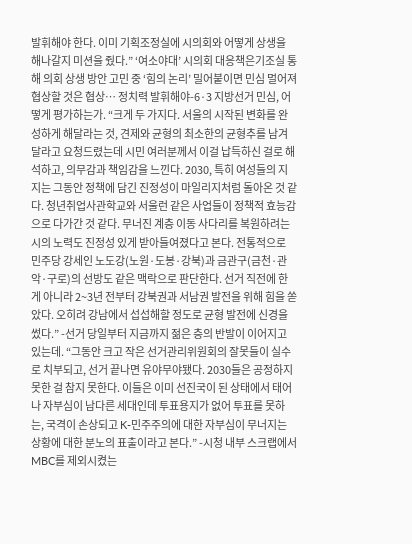발휘해야 한다. 이미 기획조정실에 시의회와 어떻게 상생을 해나갈지 미션을 줬다.” ‘여소야대’ 시의회 대응책은기조실 통해 의회 상생 방안 고민 중 ‘힘의 논리’ 밀어붙이면 민심 멀어져협상할 것은 협상… 정치력 발휘해야-6·3 지방선거 민심, 어떻게 평가하는가. “크게 두 가지다. 서울의 시작된 변화를 완성하게 해달라는 것, 견제와 균형의 최소한의 균형추를 남겨달라고 요청드렸는데 시민 여러분께서 이걸 납득하신 걸로 해석하고, 의무감과 책임감을 느낀다. 2030, 특히 여성들의 지지는 그동안 정책에 담긴 진정성이 마일리지처럼 돌아온 것 같다. 청년취업사관학교와 서울런 같은 사업들이 정책적 효능감으로 다가간 것 같다. 무너진 계층 이동 사다리를 복원하려는 시의 노력도 진정성 있게 받아들여졌다고 본다. 전통적으로 민주당 강세인 노도강(노원·도봉·강북)과 금관구(금천·관악·구로)의 선방도 같은 맥락으로 판단한다. 선거 직전에 한 게 아니라 2~3년 전부터 강북권과 서남권 발전을 위해 힘을 쏟았다. 오히려 강남에서 섭섭해할 정도로 균형 발전에 신경을 썼다.” -선거 당일부터 지금까지 젊은 층의 반발이 이어지고 있는데. “그동안 크고 작은 선거관리위원회의 잘못들이 실수로 치부되고, 선거 끝나면 유야무야됐다. 2030들은 공정하지 못한 걸 참지 못한다. 이들은 이미 선진국이 된 상태에서 태어나 자부심이 남다른 세대인데 투표용지가 없어 투표를 못하는, 국격이 손상되고 K-민주주의에 대한 자부심이 무너지는 상황에 대한 분노의 표출이라고 본다.” -시청 내부 스크랩에서 MBC를 제외시켰는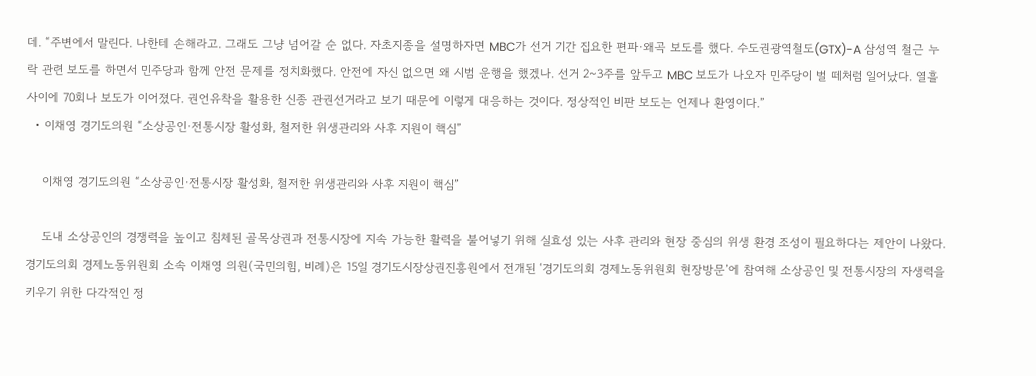데. “주변에서 말린다. 나한테 손해라고. 그래도 그냥 넘어갈 순 없다. 자초지종을 설명하자면 MBC가 선거 기간 집요한 편파·왜곡 보도를 했다. 수도권광역철도(GTX)-A 삼성역 철근 누락 관련 보도를 하면서 민주당과 함께 안전 문제를 정치화했다. 안전에 자신 없으면 왜 시범 운행을 했겠나. 선거 2~3주를 앞두고 MBC 보도가 나오자 민주당이 벌 떼처럼 일어났다. 열흘 사이에 70회나 보도가 이어졌다. 권언유착을 활용한 신종 관권선거라고 보기 때문에 이렇게 대응하는 것이다. 정상적인 비판 보도는 언제나 환영이다.”
  • 이채영 경기도의원 “소상공인·전통시장 활성화, 철저한 위생관리와 사후 지원이 핵심”

    이채영 경기도의원 “소상공인·전통시장 활성화, 철저한 위생관리와 사후 지원이 핵심”

    도내 소상공인의 경쟁력을 높이고 침체된 골목상권과 전통시장에 지속 가능한 활력을 불어넣기 위해 실효성 있는 사후 관리와 현장 중심의 위생 환경 조성이 필요하다는 제안이 나왔다. 경기도의회 경제노동위원회 소속 이채영 의원(국민의힘, 비례)은 15일 경기도시장상권진흥원에서 전개된 ‘경기도의회 경제노동위원회 현장방문’에 참여해 소상공인 및 전통시장의 자생력을 키우기 위한 다각적인 정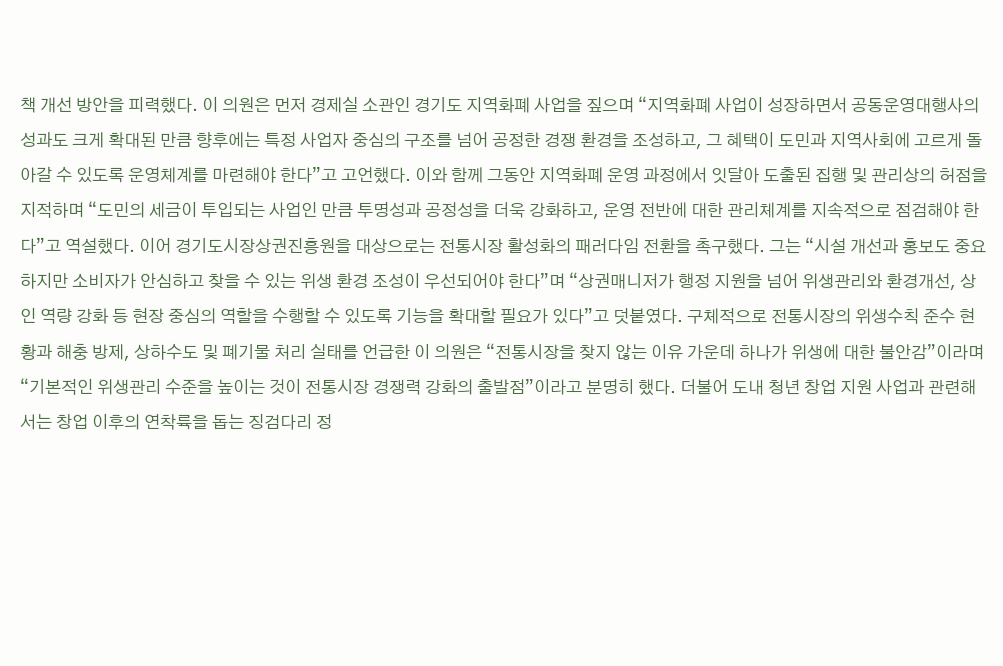책 개선 방안을 피력했다. 이 의원은 먼저 경제실 소관인 경기도 지역화폐 사업을 짚으며 “지역화폐 사업이 성장하면서 공동운영대행사의 성과도 크게 확대된 만큼 향후에는 특정 사업자 중심의 구조를 넘어 공정한 경쟁 환경을 조성하고, 그 혜택이 도민과 지역사회에 고르게 돌아갈 수 있도록 운영체계를 마련해야 한다”고 고언했다. 이와 함께 그동안 지역화폐 운영 과정에서 잇달아 도출된 집행 및 관리상의 허점을 지적하며 “도민의 세금이 투입되는 사업인 만큼 투명성과 공정성을 더욱 강화하고, 운영 전반에 대한 관리체계를 지속적으로 점검해야 한다”고 역설했다. 이어 경기도시장상권진흥원을 대상으로는 전통시장 활성화의 패러다임 전환을 촉구했다. 그는 “시설 개선과 홍보도 중요하지만 소비자가 안심하고 찾을 수 있는 위생 환경 조성이 우선되어야 한다”며 “상권매니저가 행정 지원을 넘어 위생관리와 환경개선, 상인 역량 강화 등 현장 중심의 역할을 수행할 수 있도록 기능을 확대할 필요가 있다”고 덧붙였다. 구체적으로 전통시장의 위생수칙 준수 현황과 해충 방제, 상하수도 및 폐기물 처리 실태를 언급한 이 의원은 “전통시장을 찾지 않는 이유 가운데 하나가 위생에 대한 불안감”이라며 “기본적인 위생관리 수준을 높이는 것이 전통시장 경쟁력 강화의 출발점”이라고 분명히 했다. 더불어 도내 청년 창업 지원 사업과 관련해서는 창업 이후의 연착륙을 돕는 징검다리 정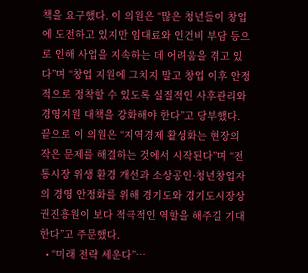책을 요구했다. 이 의원은 “많은 청년들이 창업에 도전하고 있지만 임대료와 인건비 부담 등으로 인해 사업을 지속하는 데 어려움을 겪고 있다”며 “창업 지원에 그치지 말고 창업 이후 안정적으로 정착할 수 있도록 실질적인 사후관리와 경영지원 대책을 강화해야 한다”고 당부했다. 끝으로 이 의원은 “지역경제 활성화는 현장의 작은 문제를 해결하는 것에서 시작된다”며 “전통시장 위생 환경 개선과 소상공인·청년창업자의 경영 안정화를 위해 경기도와 경기도시장상권진흥원이 보다 적극적인 역할을 해주길 기대한다”고 주문했다.
  • “미래 전략 세운다”…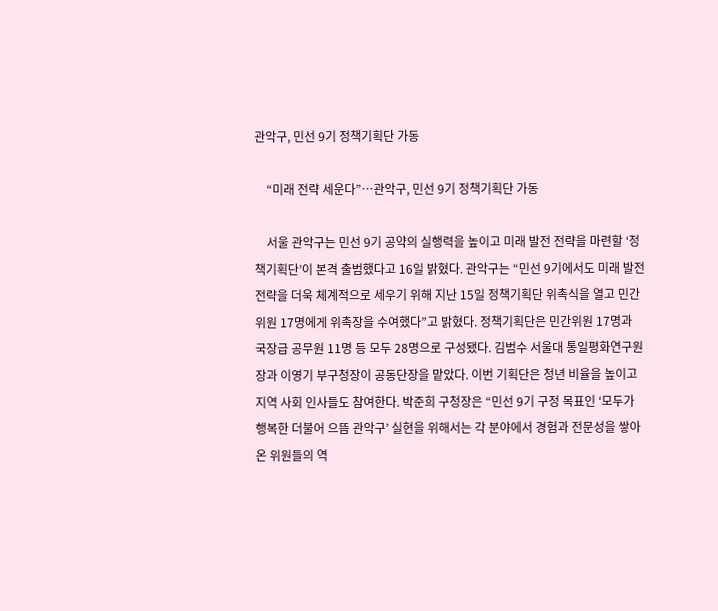관악구, 민선 9기 정책기획단 가동

    “미래 전략 세운다”…관악구, 민선 9기 정책기획단 가동

    서울 관악구는 민선 9기 공약의 실행력을 높이고 미래 발전 전략을 마련할 ‘정책기획단’이 본격 출범했다고 16일 밝혔다. 관악구는 “민선 9기에서도 미래 발전 전략을 더욱 체계적으로 세우기 위해 지난 15일 정책기획단 위촉식을 열고 민간위원 17명에게 위촉장을 수여했다”고 밝혔다. 정책기획단은 민간위원 17명과 국장급 공무원 11명 등 모두 28명으로 구성됐다. 김범수 서울대 통일평화연구원장과 이영기 부구청장이 공동단장을 맡았다. 이번 기획단은 청년 비율을 높이고 지역 사회 인사들도 참여한다. 박준희 구청장은 “민선 9기 구정 목표인 ‘모두가 행복한 더불어 으뜸 관악구’ 실현을 위해서는 각 분야에서 경험과 전문성을 쌓아온 위원들의 역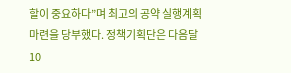할이 중요하다”며 최고의 공약 실행계획 마련을 당부했다. 정책기획단은 다음달 10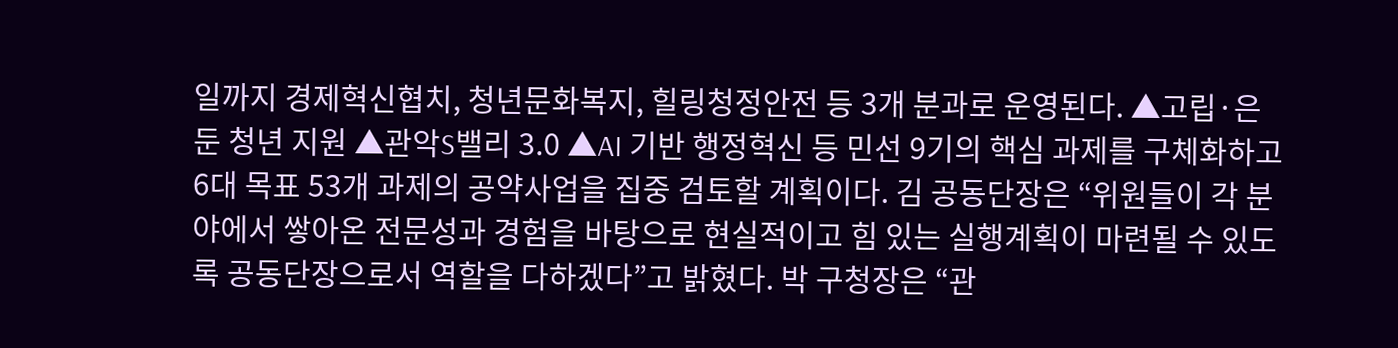일까지 경제혁신협치, 청년문화복지, 힐링청정안전 등 3개 분과로 운영된다. ▲고립·은둔 청년 지원 ▲관악S밸리 3.0 ▲AI 기반 행정혁신 등 민선 9기의 핵심 과제를 구체화하고 6대 목표 53개 과제의 공약사업을 집중 검토할 계획이다. 김 공동단장은 “위원들이 각 분야에서 쌓아온 전문성과 경험을 바탕으로 현실적이고 힘 있는 실행계획이 마련될 수 있도록 공동단장으로서 역할을 다하겠다”고 밝혔다. 박 구청장은 “관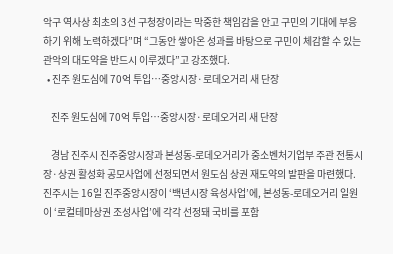악구 역사상 최초의 3선 구청장이라는 막중한 책임감을 안고 구민의 기대에 부응하기 위해 노력하겠다”며 “그동안 쌓아온 성과를 바탕으로 구민이 체감할 수 있는 관악의 대도약을 반드시 이루겠다”고 강조했다.
  • 진주 원도심에 70억 투입…중앙시장·로데오거리 새 단장

    진주 원도심에 70억 투입…중앙시장·로데오거리 새 단장

    경남 진주시 진주중앙시장과 본성동-로데오거리가 중소벤처기업부 주관 전통시장·상권 활성화 공모사업에 선정되면서 원도심 상권 재도약의 발판을 마련했다. 진주시는 16일 진주중앙시장이 ‘백년시장 육성사업’에, 본성동-로데오거리 일원이 ‘로컬테마상권 조성사업’에 각각 선정돼 국비를 포함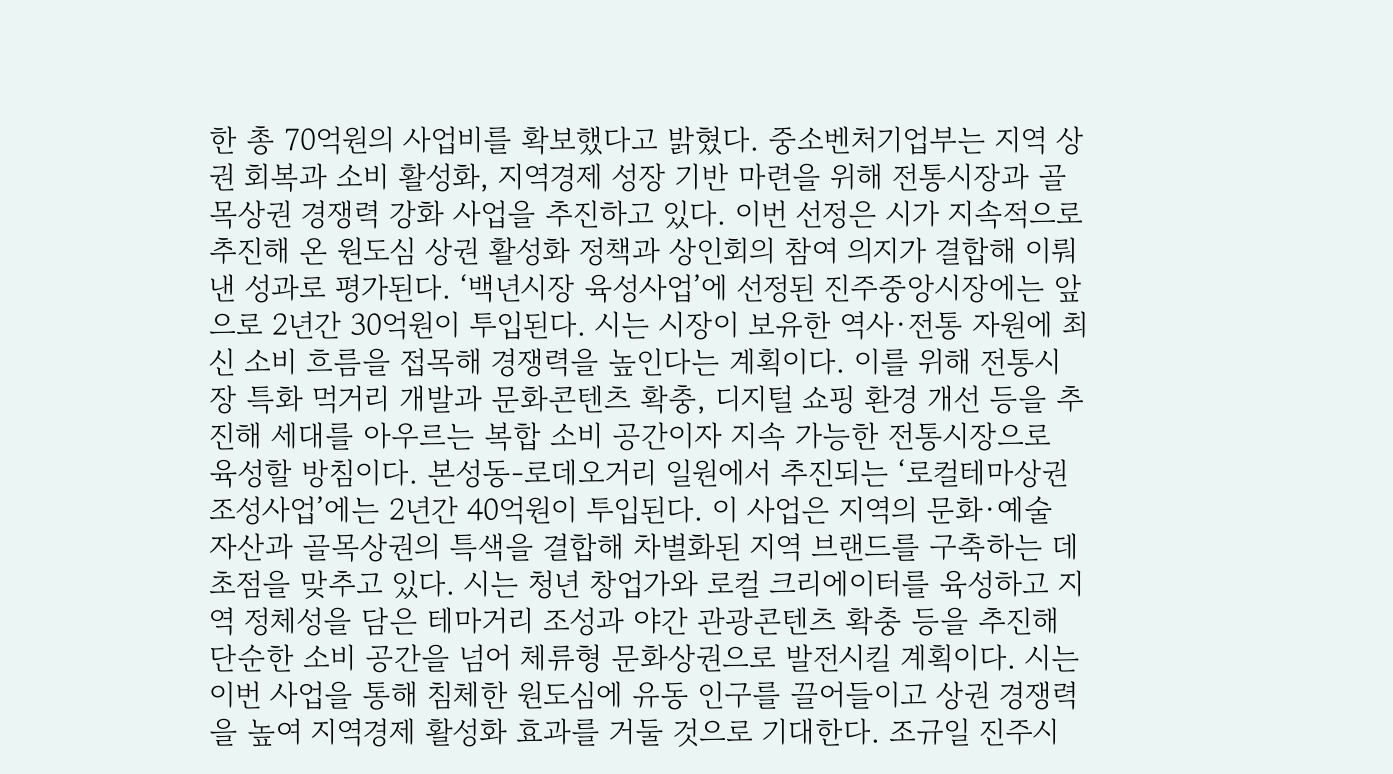한 총 70억원의 사업비를 확보했다고 밝혔다. 중소벤처기업부는 지역 상권 회복과 소비 활성화, 지역경제 성장 기반 마련을 위해 전통시장과 골목상권 경쟁력 강화 사업을 추진하고 있다. 이번 선정은 시가 지속적으로 추진해 온 원도심 상권 활성화 정책과 상인회의 참여 의지가 결합해 이뤄낸 성과로 평가된다. ‘백년시장 육성사업’에 선정된 진주중앙시장에는 앞으로 2년간 30억원이 투입된다. 시는 시장이 보유한 역사·전통 자원에 최신 소비 흐름을 접목해 경쟁력을 높인다는 계획이다. 이를 위해 전통시장 특화 먹거리 개발과 문화콘텐츠 확충, 디지털 쇼핑 환경 개선 등을 추진해 세대를 아우르는 복합 소비 공간이자 지속 가능한 전통시장으로 육성할 방침이다. 본성동-로데오거리 일원에서 추진되는 ‘로컬테마상권 조성사업’에는 2년간 40억원이 투입된다. 이 사업은 지역의 문화·예술 자산과 골목상권의 특색을 결합해 차별화된 지역 브랜드를 구축하는 데 초점을 맞추고 있다. 시는 청년 창업가와 로컬 크리에이터를 육성하고 지역 정체성을 담은 테마거리 조성과 야간 관광콘텐츠 확충 등을 추진해 단순한 소비 공간을 넘어 체류형 문화상권으로 발전시킬 계획이다. 시는 이번 사업을 통해 침체한 원도심에 유동 인구를 끌어들이고 상권 경쟁력을 높여 지역경제 활성화 효과를 거둘 것으로 기대한다. 조규일 진주시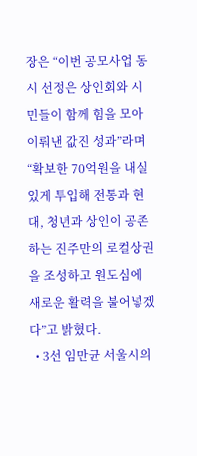장은 “이번 공모사업 동시 선정은 상인회와 시민들이 함께 힘을 모아 이뤄낸 값진 성과”라며 “확보한 70억원을 내실 있게 투입해 전통과 현대, 청년과 상인이 공존하는 진주만의 로컬상권을 조성하고 원도심에 새로운 활력을 불어넣겠다”고 밝혔다.
  • 3선 임만균 서울시의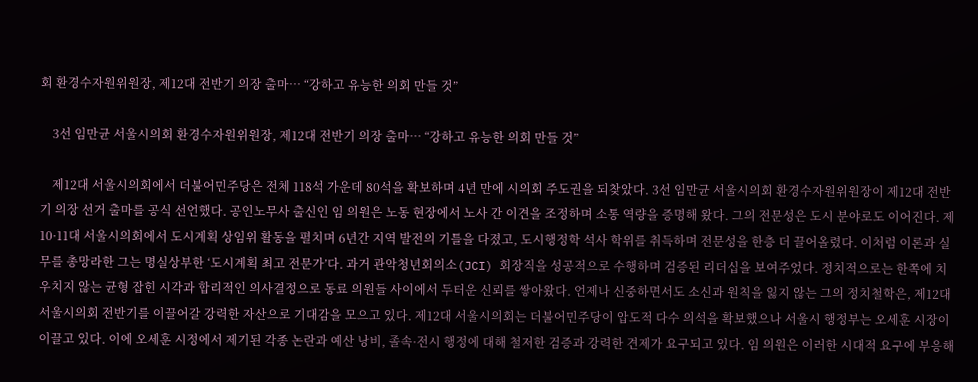회 환경수자원위원장, 제12대 전반기 의장 출마… “강하고 유능한 의회 만들 것”

    3선 임만균 서울시의회 환경수자원위원장, 제12대 전반기 의장 출마… “강하고 유능한 의회 만들 것”

    제12대 서울시의회에서 더불어민주당은 전체 118석 가운데 80석을 확보하며 4년 만에 시의회 주도권을 되찾았다. 3선 임만균 서울시의회 환경수자원위원장이 제12대 전반기 의장 선거 출마를 공식 선언했다. 공인노무사 출신인 임 의원은 노동 현장에서 노사 간 이견을 조정하며 소통 역량을 증명해 왔다. 그의 전문성은 도시 분야로도 이어진다. 제10·11대 서울시의회에서 도시계획 상임위 활동을 펼치며 6년간 지역 발전의 기틀을 다졌고, 도시행정학 석사 학위를 취득하며 전문성을 한층 더 끌어올렸다. 이처럼 이론과 실무를 총망라한 그는 명실상부한 ‘도시계획 최고 전문가’다. 과거 관악청년회의소(JCI) 회장직을 성공적으로 수행하며 검증된 리더십을 보여주었다. 정치적으로는 한쪽에 치우치지 않는 균형 잡힌 시각과 합리적인 의사결정으로 동료 의원들 사이에서 두터운 신뢰를 쌓아왔다. 언제나 신중하면서도 소신과 원칙을 잃지 않는 그의 정치철학은, 제12대 서울시의회 전반기를 이끌어갈 강력한 자산으로 기대감을 모으고 있다. 제12대 서울시의회는 더불어민주당이 압도적 다수 의석을 확보했으나 서울시 행정부는 오세훈 시장이 이끌고 있다. 이에 오세훈 시정에서 제기된 각종 논란과 예산 낭비, 졸속·전시 행정에 대해 철저한 검증과 강력한 견제가 요구되고 있다. 임 의원은 이러한 시대적 요구에 부응해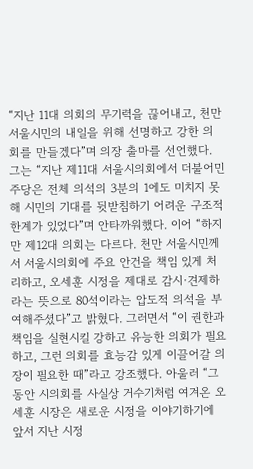“지난 11대 의회의 무기력을 끊어내고, 천만 서울시민의 내일을 위해 선명하고 강한 의회를 만들겠다”며 의장 출마를 선언했다. 그는 “지난 제11대 서울시의회에서 더불어민주당은 전체 의석의 3분의 1에도 미치지 못해 시민의 기대를 뒷받침하기 어려운 구조적 한계가 있었다”며 안타까워했다. 이어 “하지만 제12대 의회는 다르다. 천만 서울시민께서 서울시의회에 주요 안건을 책임 있게 처리하고, 오세훈 시정을 제대로 감시·견제하라는 뜻으로 80석이라는 압도적 의석을 부여해주셨다”고 밝혔다. 그러면서 “이 권한과 책임을 실현시킬 강하고 유능한 의회가 필요하고, 그런 의회를 효능감 있게 이끌어갈 의장이 필요한 때”라고 강조했다. 아울러 “그동안 시의회를 사실상 거수기처럼 여겨온 오세훈 시장은 새로운 시정을 이야기하기에 앞서 지난 시정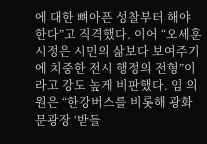에 대한 뼈아픈 성찰부터 해야 한다”고 직격했다. 이어 “오세훈 시정은 시민의 삶보다 보여주기에 치중한 전시 행정의 전형”이라고 강도 높게 비판했다. 임 의원은 “한강버스를 비롯해 광화문광장 ‘받들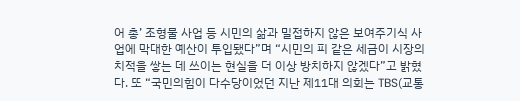어 총’ 조형물 사업 등 시민의 삶과 밀접하지 않은 보여주기식 사업에 막대한 예산이 투입됐다”며 “시민의 피 같은 세금이 시장의 치적을 쌓는 데 쓰이는 현실을 더 이상 방치하지 않겠다”고 밝혔다. 또 “국민의힘이 다수당이었던 지난 제11대 의회는 TBS(교통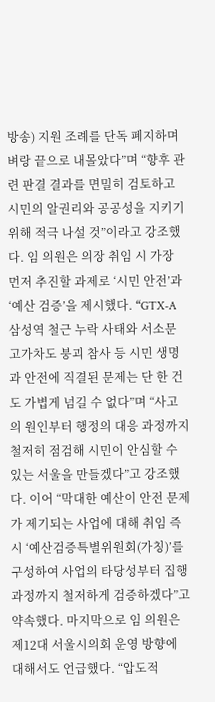방송) 지원 조례를 단독 폐지하며 벼랑 끝으로 내몰았다”며 “향후 관련 판결 결과를 면밀히 검토하고 시민의 알권리와 공공성을 지키기 위해 적극 나설 것”이라고 강조했다. 임 의원은 의장 취임 시 가장 먼저 추진할 과제로 ‘시민 안전’과 ‘예산 검증’을 제시했다. “GTX-A 삼성역 철근 누락 사태와 서소문 고가차도 붕괴 참사 등 시민 생명과 안전에 직결된 문제는 단 한 건도 가볍게 넘길 수 없다”며 “사고의 원인부터 행정의 대응 과정까지 철저히 점검해 시민이 안심할 수 있는 서울을 만들겠다”고 강조했다. 이어 “막대한 예산이 안전 문제가 제기되는 사업에 대해 취임 즉시 ‘예산검증특별위원회(가칭)’를 구성하여 사업의 타당성부터 집행 과정까지 철저하게 검증하겠다”고 약속했다. 마지막으로 임 의원은 제12대 서울시의회 운영 방향에 대해서도 언급했다. “압도적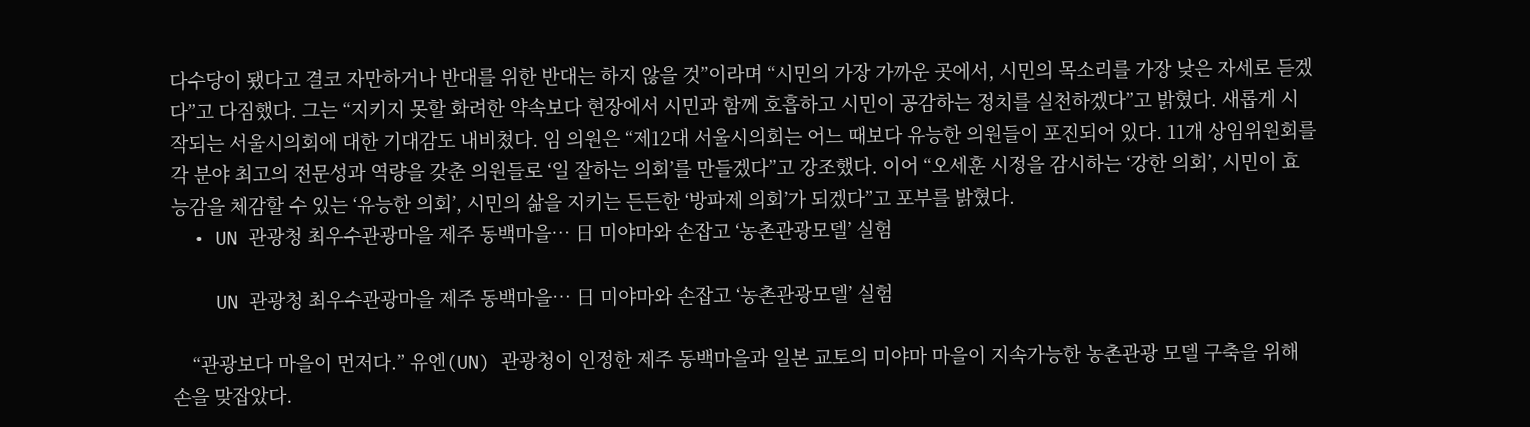다수당이 됐다고 결코 자만하거나 반대를 위한 반대는 하지 않을 것”이라며 “시민의 가장 가까운 곳에서, 시민의 목소리를 가장 낮은 자세로 듣겠다”고 다짐했다. 그는 “지키지 못할 화려한 약속보다 현장에서 시민과 함께 호흡하고 시민이 공감하는 정치를 실천하겠다”고 밝혔다. 새롭게 시작되는 서울시의회에 대한 기대감도 내비쳤다. 임 의원은 “제12대 서울시의회는 어느 때보다 유능한 의원들이 포진되어 있다. 11개 상임위원회를 각 분야 최고의 전문성과 역량을 갖춘 의원들로 ‘일 잘하는 의회’를 만들겠다”고 강조했다. 이어 “오세훈 시정을 감시하는 ‘강한 의회’, 시민이 효능감을 체감할 수 있는 ‘유능한 의회’, 시민의 삶을 지키는 든든한 ‘방파제 의회’가 되겠다”고 포부를 밝혔다.
  • UN 관광청 최우수관광마을 제주 동백마을… 日 미야마와 손잡고 ‘농촌관광모델’ 실험

    UN 관광청 최우수관광마을 제주 동백마을… 日 미야마와 손잡고 ‘농촌관광모델’ 실험

    “관광보다 마을이 먼저다.” 유엔(UN) 관광청이 인정한 제주 동백마을과 일본 교토의 미야마 마을이 지속가능한 농촌관광 모델 구축을 위해 손을 맞잡았다.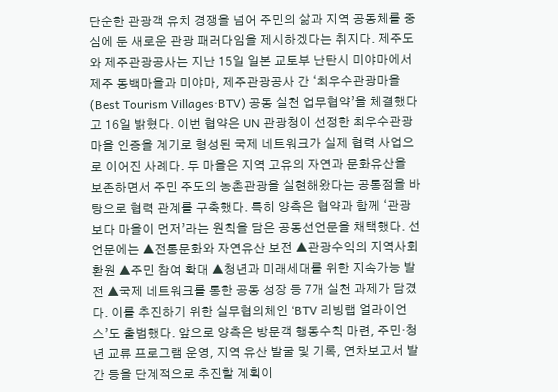단순한 관광객 유치 경쟁을 넘어 주민의 삶과 지역 공동체를 중심에 둔 새로운 관광 패러다임을 제시하겠다는 취지다. 제주도와 제주관광공사는 지난 15일 일본 교토부 난탄시 미야마에서 제주 동백마을과 미야마, 제주관광공사 간 ‘최우수관광마을(Best Tourism Villages·BTV) 공동 실천 업무협약’을 체결했다고 16일 밝혔다. 이번 협약은 UN 관광청이 선정한 최우수관광마을 인증을 계기로 형성된 국제 네트워크가 실제 협력 사업으로 이어진 사례다. 두 마을은 지역 고유의 자연과 문화유산을 보존하면서 주민 주도의 농촌관광을 실현해왔다는 공통점을 바탕으로 협력 관계를 구축했다. 특히 양측은 협약과 함께 ‘관광보다 마을이 먼저’라는 원칙을 담은 공동선언문을 채택했다. 선언문에는 ▲전통문화와 자연유산 보전 ▲관광수익의 지역사회 환원 ▲주민 참여 확대 ▲청년과 미래세대를 위한 지속가능 발전 ▲국제 네트워크를 통한 공동 성장 등 7개 실천 과제가 담겼다. 이를 추진하기 위한 실무협의체인 ‘BTV 리빙랩 얼라이언스’도 출범했다. 앞으로 양측은 방문객 행동수칙 마련, 주민·청년 교류 프로그램 운영, 지역 유산 발굴 및 기록, 연차보고서 발간 등을 단계적으로 추진할 계획이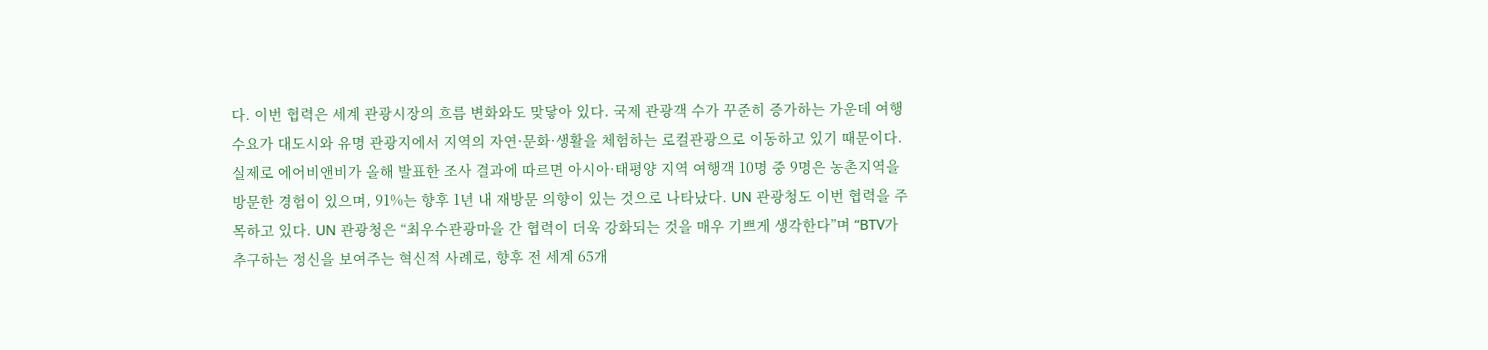다. 이번 협력은 세계 관광시장의 흐름 변화와도 맞닿아 있다. 국제 관광객 수가 꾸준히 증가하는 가운데 여행 수요가 대도시와 유명 관광지에서 지역의 자연·문화·생활을 체험하는 로컬관광으로 이동하고 있기 때문이다. 실제로 에어비앤비가 올해 발표한 조사 결과에 따르면 아시아·태평양 지역 여행객 10명 중 9명은 농촌지역을 방문한 경험이 있으며, 91%는 향후 1년 내 재방문 의향이 있는 것으로 나타났다. UN 관광청도 이번 협력을 주목하고 있다. UN 관광청은 “최우수관광마을 간 협력이 더욱 강화되는 것을 매우 기쁘게 생각한다”며 “BTV가 추구하는 정신을 보여주는 혁신적 사례로, 향후 전 세계 65개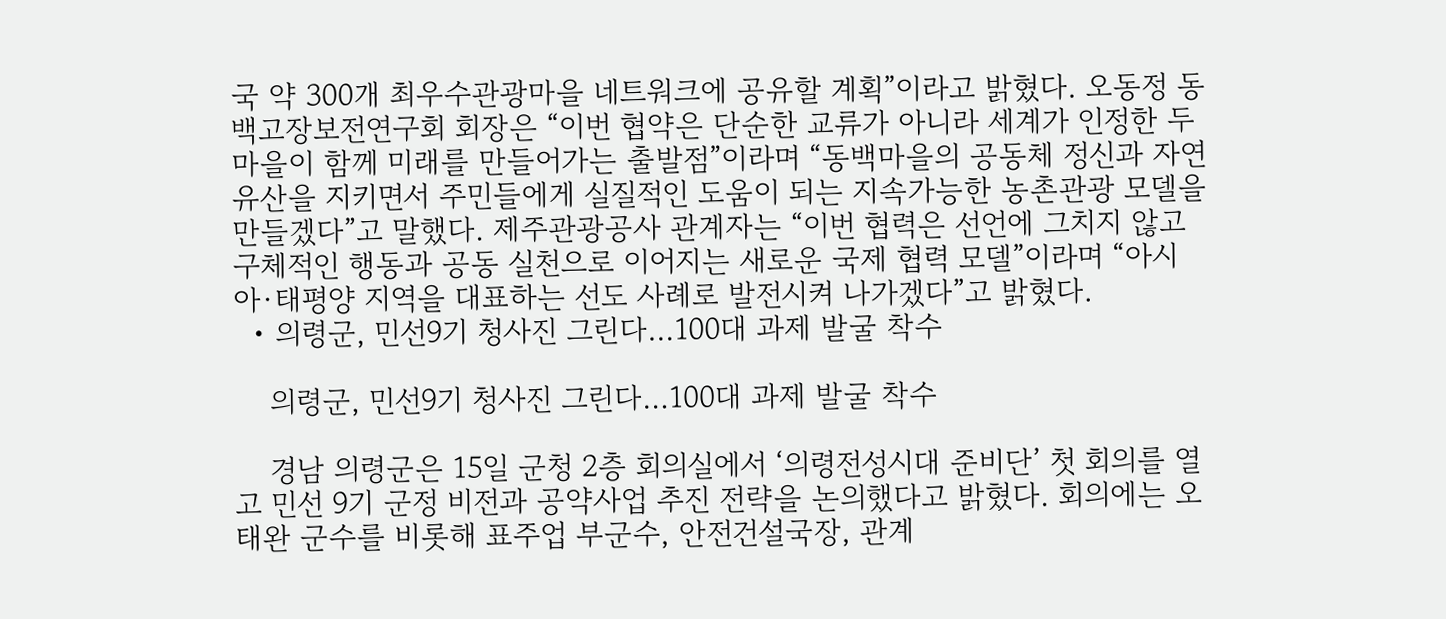국 약 300개 최우수관광마을 네트워크에 공유할 계획”이라고 밝혔다. 오동정 동백고장보전연구회 회장은 “이번 협약은 단순한 교류가 아니라 세계가 인정한 두 마을이 함께 미래를 만들어가는 출발점”이라며 “동백마을의 공동체 정신과 자연유산을 지키면서 주민들에게 실질적인 도움이 되는 지속가능한 농촌관광 모델을 만들겠다”고 말했다. 제주관광공사 관계자는 “이번 협력은 선언에 그치지 않고 구체적인 행동과 공동 실천으로 이어지는 새로운 국제 협력 모델”이라며 “아시아·태평양 지역을 대표하는 선도 사례로 발전시켜 나가겠다”고 밝혔다.
  • 의령군, 민선9기 청사진 그린다…100대 과제 발굴 착수

    의령군, 민선9기 청사진 그린다…100대 과제 발굴 착수

    경남 의령군은 15일 군청 2층 회의실에서 ‘의령전성시대 준비단’ 첫 회의를 열고 민선 9기 군정 비전과 공약사업 추진 전략을 논의했다고 밝혔다. 회의에는 오태완 군수를 비롯해 표주업 부군수, 안전건설국장, 관계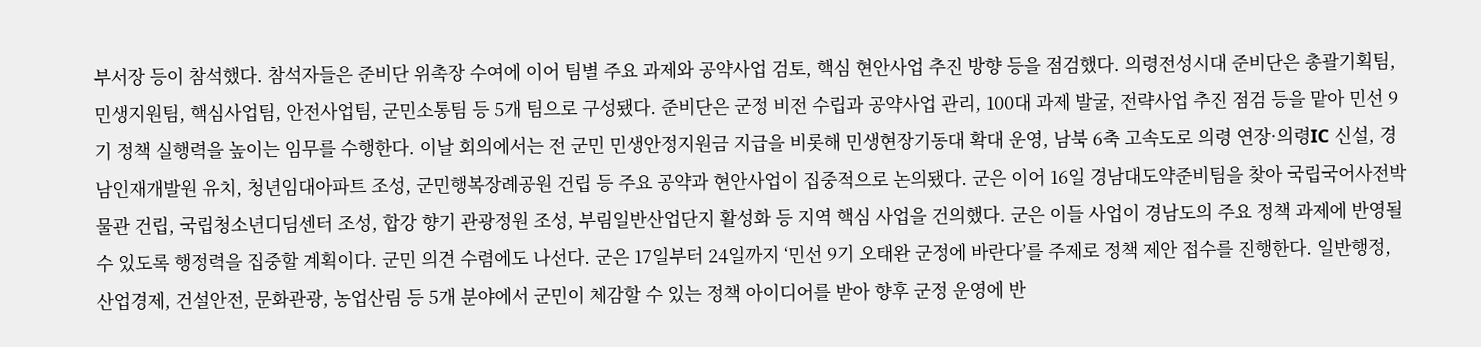부서장 등이 참석했다. 참석자들은 준비단 위촉장 수여에 이어 팀별 주요 과제와 공약사업 검토, 핵심 현안사업 추진 방향 등을 점검했다. 의령전성시대 준비단은 총괄기획팀, 민생지원팀, 핵심사업팀, 안전사업팀, 군민소통팀 등 5개 팀으로 구성됐다. 준비단은 군정 비전 수립과 공약사업 관리, 100대 과제 발굴, 전략사업 추진 점검 등을 맡아 민선 9기 정책 실행력을 높이는 임무를 수행한다. 이날 회의에서는 전 군민 민생안정지원금 지급을 비롯해 민생현장기동대 확대 운영, 남북 6축 고속도로 의령 연장·의령IC 신설, 경남인재개발원 유치, 청년임대아파트 조성, 군민행복장례공원 건립 등 주요 공약과 현안사업이 집중적으로 논의됐다. 군은 이어 16일 경남대도약준비팀을 찾아 국립국어사전박물관 건립, 국립청소년디딤센터 조성, 합강 향기 관광정원 조성, 부림일반산업단지 활성화 등 지역 핵심 사업을 건의했다. 군은 이들 사업이 경남도의 주요 정책 과제에 반영될 수 있도록 행정력을 집중할 계획이다. 군민 의견 수렴에도 나선다. 군은 17일부터 24일까지 ‘민선 9기 오태완 군정에 바란다’를 주제로 정책 제안 접수를 진행한다. 일반행정, 산업경제, 건설안전, 문화관광, 농업산림 등 5개 분야에서 군민이 체감할 수 있는 정책 아이디어를 받아 향후 군정 운영에 반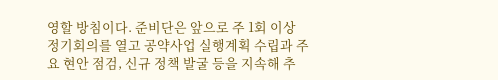영할 방침이다. 준비단은 앞으로 주 1회 이상 정기회의를 열고 공약사업 실행계획 수립과 주요 현안 점검, 신규 정책 발굴 등을 지속해 추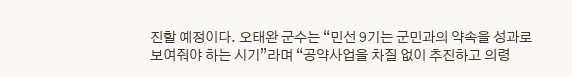진할 예정이다. 오태완 군수는 “민선 9기는 군민과의 약속을 성과로 보여줘야 하는 시기”라며 “공약사업을 차질 없이 추진하고 의령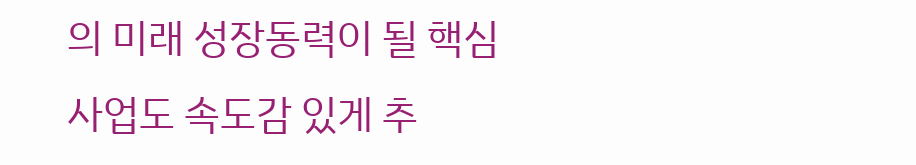의 미래 성장동력이 될 핵심 사업도 속도감 있게 추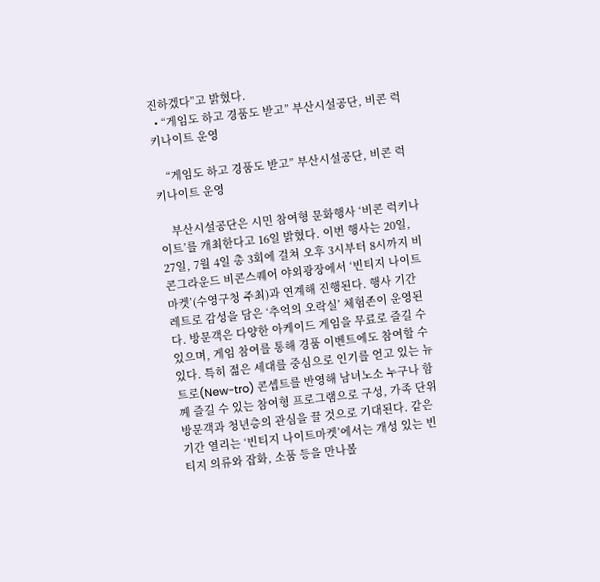진하겠다”고 밝혔다.
  • “게임도 하고 경품도 받고” 부산시설공단, 비콘 럭키나이트 운영

    “게임도 하고 경품도 받고” 부산시설공단, 비콘 럭키나이트 운영

    부산시설공단은 시민 참여형 문화행사 ‘비콘 럭키나이트’를 개최한다고 16일 밝혔다. 이번 행사는 20일, 27일, 7월 4일 총 3회에 걸쳐 오후 3시부터 8시까지 비콘그라운드 비콘스퀘어 야외광장에서 ‘빈티지 나이트마켓’(수영구청 주최)과 연계해 진행된다. 행사 기간 레트로 감성을 담은 ‘추억의 오락실’ 체험존이 운영된다. 방문객은 다양한 아케이드 게임을 무료로 즐길 수 있으며, 게임 참여를 통해 경품 이벤트에도 참여할 수 있다. 특히 젊은 세대를 중심으로 인기를 얻고 있는 뉴트로(New-tro) 콘셉트를 반영해 남녀노소 누구나 함께 즐길 수 있는 참여형 프로그램으로 구성, 가족 단위 방문객과 청년층의 관심을 끌 것으로 기대된다. 같은 기간 열리는 ‘빈티지 나이트마켓’에서는 개성 있는 빈티지 의류와 잡화, 소품 등을 만나볼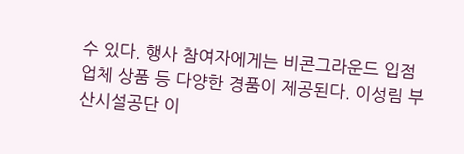수 있다. 행사 참여자에게는 비콘그라운드 입점업체 상품 등 다양한 경품이 제공된다. 이성림 부산시설공단 이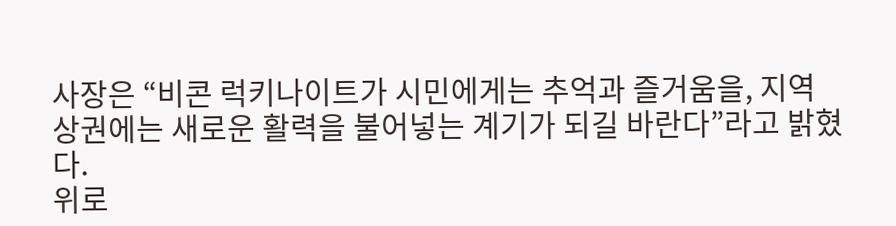사장은 “비콘 럭키나이트가 시민에게는 추억과 즐거움을, 지역 상권에는 새로운 활력을 불어넣는 계기가 되길 바란다”라고 밝혔다.
위로